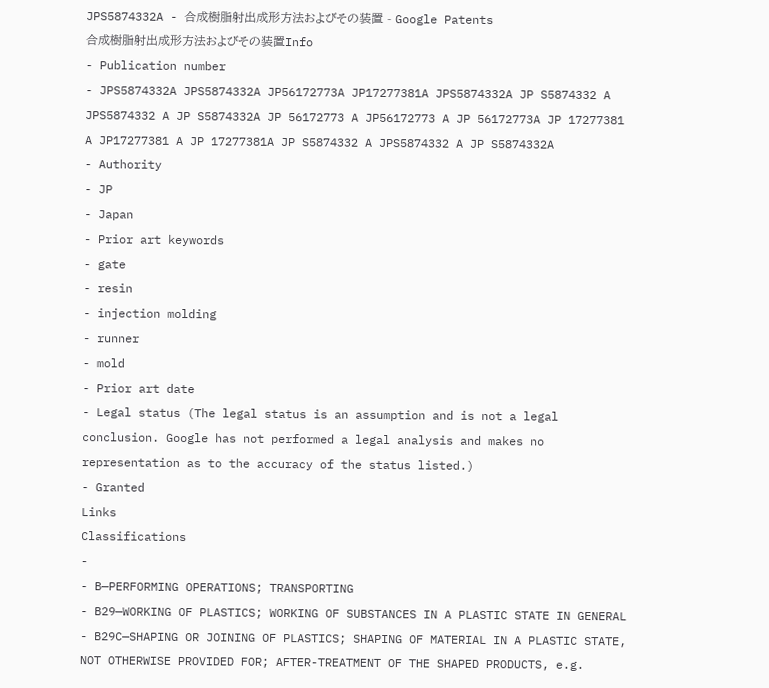JPS5874332A - 合成樹脂射出成形方法およびその装置 - Google Patents
合成樹脂射出成形方法およびその装置Info
- Publication number
- JPS5874332A JPS5874332A JP56172773A JP17277381A JPS5874332A JP S5874332 A JPS5874332 A JP S5874332A JP 56172773 A JP56172773 A JP 56172773A JP 17277381 A JP17277381 A JP 17277381A JP S5874332 A JPS5874332 A JP S5874332A
- Authority
- JP
- Japan
- Prior art keywords
- gate
- resin
- injection molding
- runner
- mold
- Prior art date
- Legal status (The legal status is an assumption and is not a legal conclusion. Google has not performed a legal analysis and makes no representation as to the accuracy of the status listed.)
- Granted
Links
Classifications
-
- B—PERFORMING OPERATIONS; TRANSPORTING
- B29—WORKING OF PLASTICS; WORKING OF SUBSTANCES IN A PLASTIC STATE IN GENERAL
- B29C—SHAPING OR JOINING OF PLASTICS; SHAPING OF MATERIAL IN A PLASTIC STATE, NOT OTHERWISE PROVIDED FOR; AFTER-TREATMENT OF THE SHAPED PRODUCTS, e.g.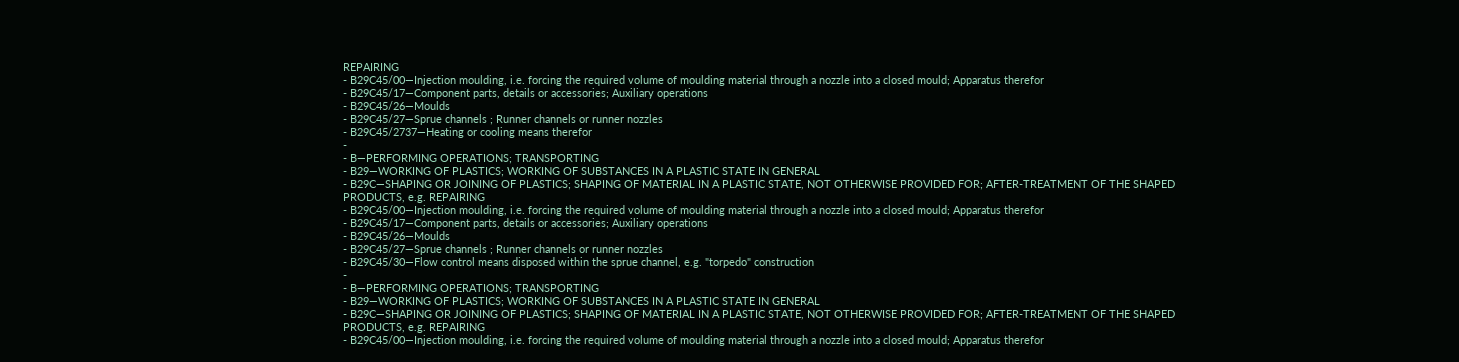REPAIRING
- B29C45/00—Injection moulding, i.e. forcing the required volume of moulding material through a nozzle into a closed mould; Apparatus therefor
- B29C45/17—Component parts, details or accessories; Auxiliary operations
- B29C45/26—Moulds
- B29C45/27—Sprue channels ; Runner channels or runner nozzles
- B29C45/2737—Heating or cooling means therefor
-
- B—PERFORMING OPERATIONS; TRANSPORTING
- B29—WORKING OF PLASTICS; WORKING OF SUBSTANCES IN A PLASTIC STATE IN GENERAL
- B29C—SHAPING OR JOINING OF PLASTICS; SHAPING OF MATERIAL IN A PLASTIC STATE, NOT OTHERWISE PROVIDED FOR; AFTER-TREATMENT OF THE SHAPED PRODUCTS, e.g. REPAIRING
- B29C45/00—Injection moulding, i.e. forcing the required volume of moulding material through a nozzle into a closed mould; Apparatus therefor
- B29C45/17—Component parts, details or accessories; Auxiliary operations
- B29C45/26—Moulds
- B29C45/27—Sprue channels ; Runner channels or runner nozzles
- B29C45/30—Flow control means disposed within the sprue channel, e.g. "torpedo" construction
-
- B—PERFORMING OPERATIONS; TRANSPORTING
- B29—WORKING OF PLASTICS; WORKING OF SUBSTANCES IN A PLASTIC STATE IN GENERAL
- B29C—SHAPING OR JOINING OF PLASTICS; SHAPING OF MATERIAL IN A PLASTIC STATE, NOT OTHERWISE PROVIDED FOR; AFTER-TREATMENT OF THE SHAPED PRODUCTS, e.g. REPAIRING
- B29C45/00—Injection moulding, i.e. forcing the required volume of moulding material through a nozzle into a closed mould; Apparatus therefor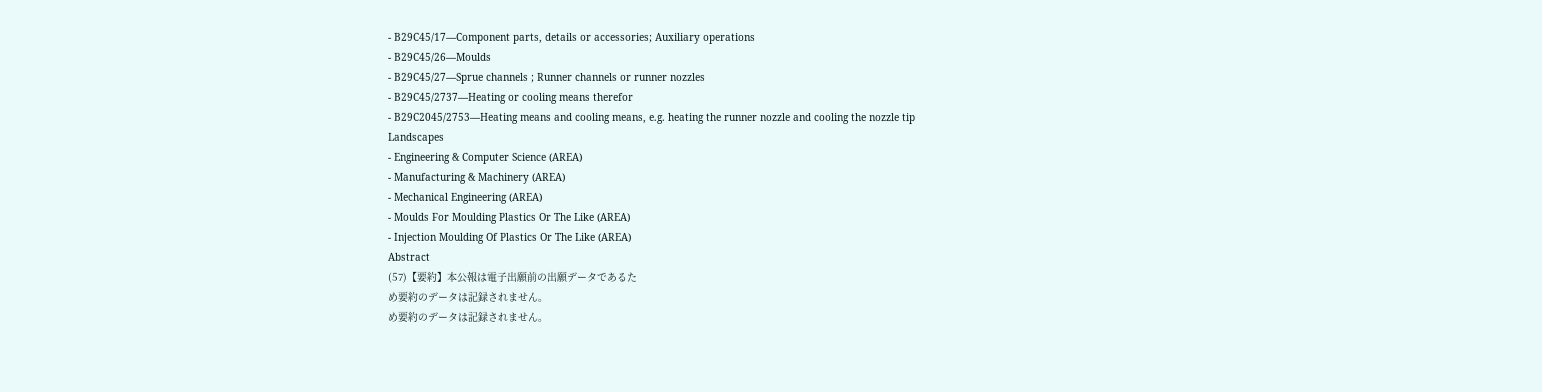- B29C45/17—Component parts, details or accessories; Auxiliary operations
- B29C45/26—Moulds
- B29C45/27—Sprue channels ; Runner channels or runner nozzles
- B29C45/2737—Heating or cooling means therefor
- B29C2045/2753—Heating means and cooling means, e.g. heating the runner nozzle and cooling the nozzle tip
Landscapes
- Engineering & Computer Science (AREA)
- Manufacturing & Machinery (AREA)
- Mechanical Engineering (AREA)
- Moulds For Moulding Plastics Or The Like (AREA)
- Injection Moulding Of Plastics Or The Like (AREA)
Abstract
(57)【要約】本公報は電子出願前の出願データであるた
め要約のデータは記録されません。
め要約のデータは記録されません。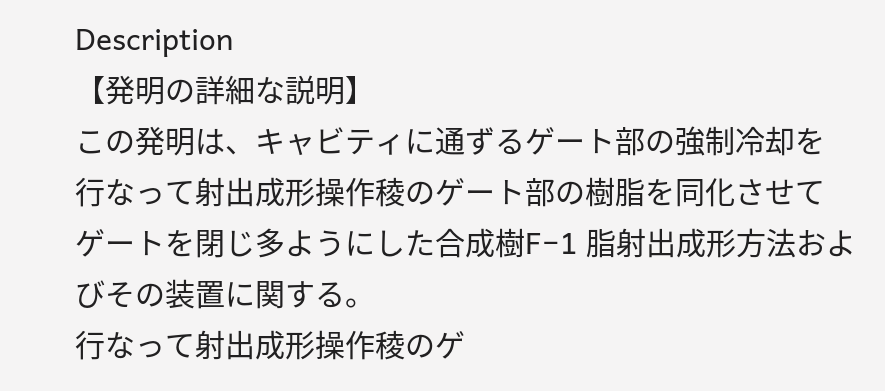Description
【発明の詳細な説明】
この発明は、キャビティに通ずるゲート部の強制冷却を
行なって射出成形操作稜のゲート部の樹脂を同化させて
ゲートを閉じ多ようにした合成樹F−1 脂射出成形方法およびその装置に関する。
行なって射出成形操作稜のゲ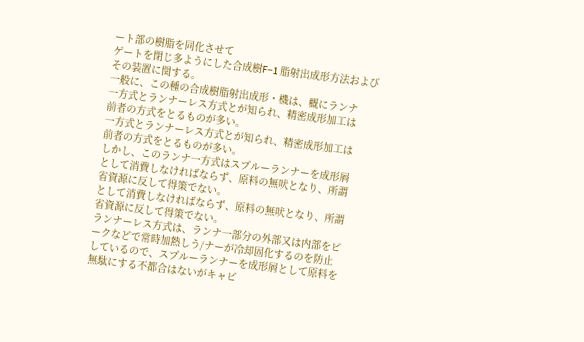ート部の樹脂を同化させて
ゲートを閉じ多ようにした合成樹F−1 脂射出成形方法およびその装置に関する。
一般に、この種の合成樹脂射出成形・機は、概にランナ
一方式とランナーレス方式とが知られ、精密成形加工は
前者の方式をとるものが多い。
一方式とランナーレス方式とが知られ、精密成形加工は
前者の方式をとるものが多い。
しかし、このランナ一方式はスプルーランナーを成形屑
として消費しなければならず、原料の無吠となり、所謂
省資源に反して得策でない。
として消費しなければならず、原料の無吠となり、所謂
省資源に反して得策でない。
ランナーレス方式は、ランナ一部分の外部又は内部をピ
ークなどで常時加熱しう/ナーが冷却固化するのを防止
しているので、スプルーランナーを成形屑として原料を
無駄にする不都合はないがキャビ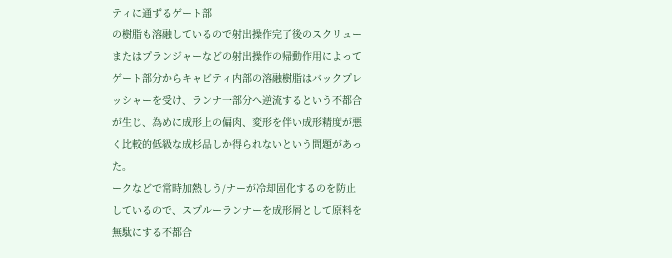ティに通ずるゲート部
の樹脂も溶融しているので射出操作完了後のスクリュー
またはプランジャーなどの射出操作の帰動作用によって
ゲート部分からキャビティ内部の溶融樹脂はバックプレ
ッシャーを受け、ランナ一部分へ逆流するという不都合
が生じ、為めに成形上の偏肉、変形を伴い成形精度が悪
く比較的低級な成杉品しか得られないという問題があっ
た。
ークなどで常時加熱しう/ナーが冷却固化するのを防止
しているので、スプルーランナーを成形屑として原料を
無駄にする不都合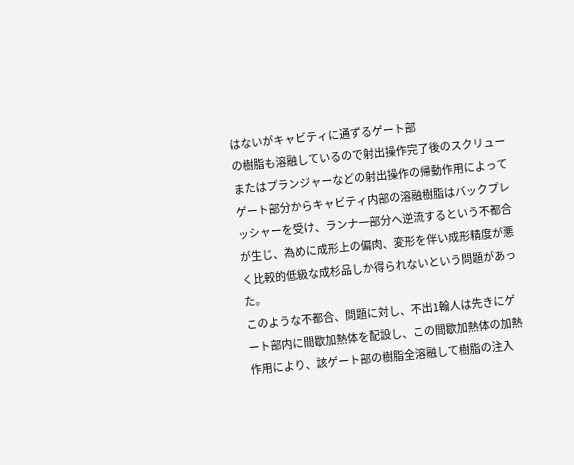はないがキャビティに通ずるゲート部
の樹脂も溶融しているので射出操作完了後のスクリュー
またはプランジャーなどの射出操作の帰動作用によって
ゲート部分からキャビティ内部の溶融樹脂はバックプレ
ッシャーを受け、ランナ一部分へ逆流するという不都合
が生じ、為めに成形上の偏肉、変形を伴い成形精度が悪
く比較的低級な成杉品しか得られないという問題があっ
た。
このような不都合、問題に対し、不出1翰人は先きにゲ
ート部内に間歇加熱体を配設し、この間歇加熱体の加熱
作用により、該ゲート部の樹脂全溶融して樹脂の注入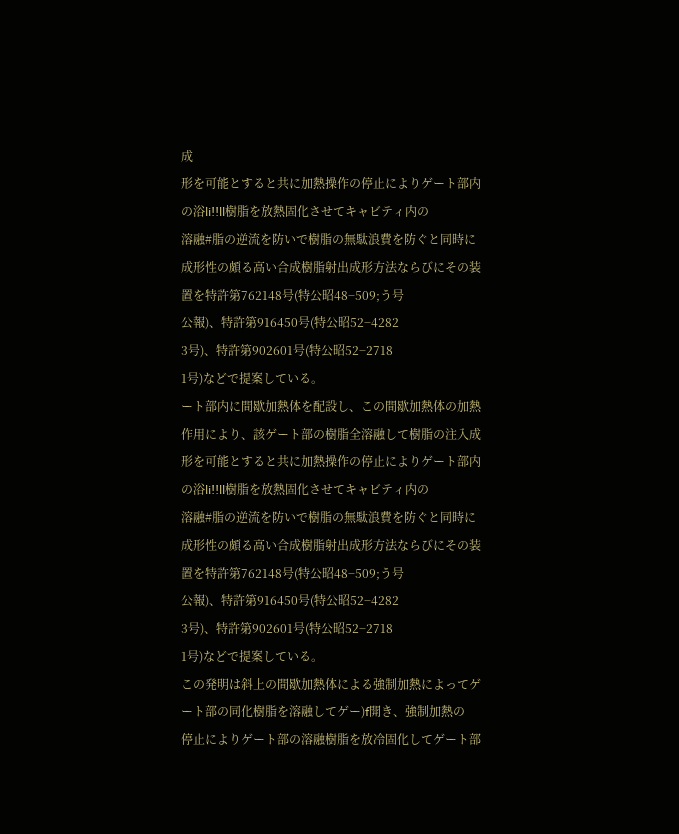成
形を可能とすると共に加熱操作の停止によりゲート部内
の浴li!!ll樹脂を放熱固化させてキャビティ内の
溶融#脂の逆流を防いで樹脂の無駄浪費を防ぐと同時に
成形性の頗る高い合成樹脂射出成形方法ならびにその装
置を特許第762148号(特公昭48−509;う号
公報)、特許第916450号(特公昭52−4282
3号)、特許第902601号(特公昭52−2718
1号)などで提案している。
ート部内に間歇加熱体を配設し、この間歇加熱体の加熱
作用により、該ゲート部の樹脂全溶融して樹脂の注入成
形を可能とすると共に加熱操作の停止によりゲート部内
の浴li!!ll樹脂を放熱固化させてキャビティ内の
溶融#脂の逆流を防いで樹脂の無駄浪費を防ぐと同時に
成形性の頗る高い合成樹脂射出成形方法ならびにその装
置を特許第762148号(特公昭48−509;う号
公報)、特許第916450号(特公昭52−4282
3号)、特許第902601号(特公昭52−2718
1号)などで提案している。
この発明は斜上の間歇加熱体による強制加熱によってゲ
ート部の同化樹脂を溶融してゲー)f開き、強制加熱の
停止によりゲート部の溶融樹脂を放冷固化してゲート部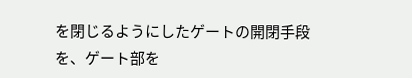を閉じるようにしたゲートの開閉手段を、ゲート部を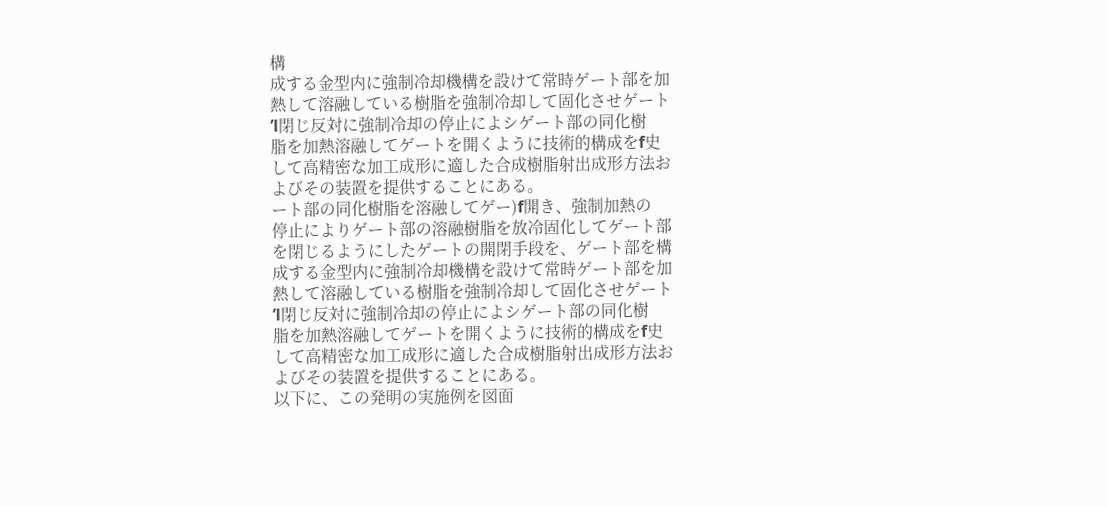構
成する金型内に強制冷却機構を設けて常時ゲート部を加
熱して溶融している樹脂を強制冷却して固化させゲート
’l閉じ反対に強制冷却の停止によシゲート部の同化樹
脂を加熱溶融してゲートを開くように技術的構成をf史
して高精密な加工成形に適した合成樹脂射出成形方法お
よびその装置を提供することにある。
ート部の同化樹脂を溶融してゲー)f開き、強制加熱の
停止によりゲート部の溶融樹脂を放冷固化してゲート部
を閉じるようにしたゲートの開閉手段を、ゲート部を構
成する金型内に強制冷却機構を設けて常時ゲート部を加
熱して溶融している樹脂を強制冷却して固化させゲート
’l閉じ反対に強制冷却の停止によシゲート部の同化樹
脂を加熱溶融してゲートを開くように技術的構成をf史
して高精密な加工成形に適した合成樹脂射出成形方法お
よびその装置を提供することにある。
以下に、この発明の実施例を図面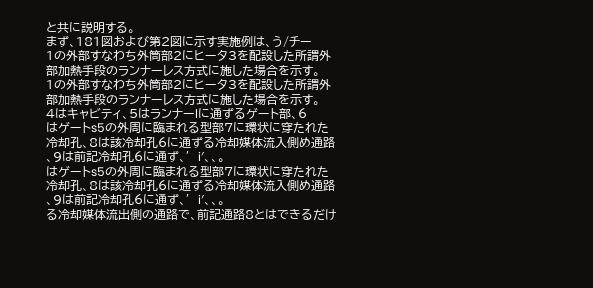と共に説明する。
まず、181図および第2図に示す実施例は、う/チー
1の外部すなわち外筒部2にヒータ3を配設した所謂外
部加熱手段のランナーレス方式に施した場合を示す。
1の外部すなわち外筒部2にヒータ3を配設した所謂外
部加熱手段のランナーレス方式に施した場合を示す。
4はキャビティ、5はランナーlに通ずるゲート部、6
はゲートs5の外周に臨まれる型部7に環状に穿たれた
冷却孔、8は該冷却孔6に通ずる冷却媒体流入側め通路
、9は前記冷却孔6に通ず、′i′、、。
はゲートs5の外周に臨まれる型部7に環状に穿たれた
冷却孔、8は該冷却孔6に通ずる冷却媒体流入側め通路
、9は前記冷却孔6に通ず、′i′、、。
る冷却媒体流出側の通路で、前記通路8とはできるだけ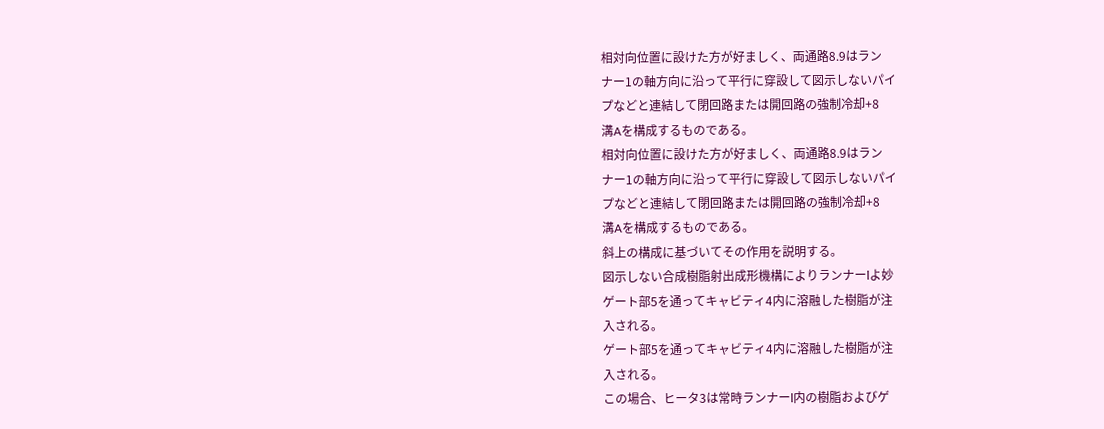相対向位置に設けた方が好ましく、両通路8.9はラン
ナー1の軸方向に沿って平行に穿設して図示しないパイ
プなどと連結して閉回路または開回路の強制冷却+8
溝Aを構成するものである。
相対向位置に設けた方が好ましく、両通路8.9はラン
ナー1の軸方向に沿って平行に穿設して図示しないパイ
プなどと連結して閉回路または開回路の強制冷却+8
溝Aを構成するものである。
斜上の構成に基づいてその作用を説明する。
図示しない合成樹脂射出成形機構によりランナーlよ妙
ゲート部5を通ってキャビティ4内に溶融した樹脂が注
入される。
ゲート部5を通ってキャビティ4内に溶融した樹脂が注
入される。
この場合、ヒータ3は常時ランナーl内の樹脂およびゲ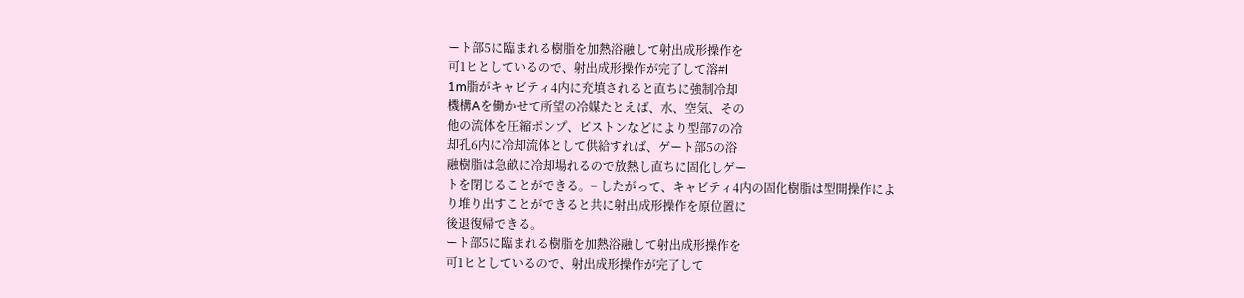ート部5に臨まれる樹脂を加熱浴融して射出成形操作を
可1ヒとしているので、射出成形操作が完了して溶#l
1m脂がキャビティ4内に充填されると直ちに強制冷却
機構Aを働かせて所望の冷媒たとえば、水、空気、その
他の流体を圧縮ポンプ、ピストンなどにより型部7の冷
却孔6内に冷却流体として供給すれば、ゲート部5の浴
融樹脂は急畝に冷却場れるので放熱し直ちに固化しゲー
トを閉じることができる。− したがって、キャビティ4内の固化樹脂は型開操作によ
り堆り出すことができると共に射出成形操作を原位置に
後退復帰できる。
ート部5に臨まれる樹脂を加熱浴融して射出成形操作を
可1ヒとしているので、射出成形操作が完了して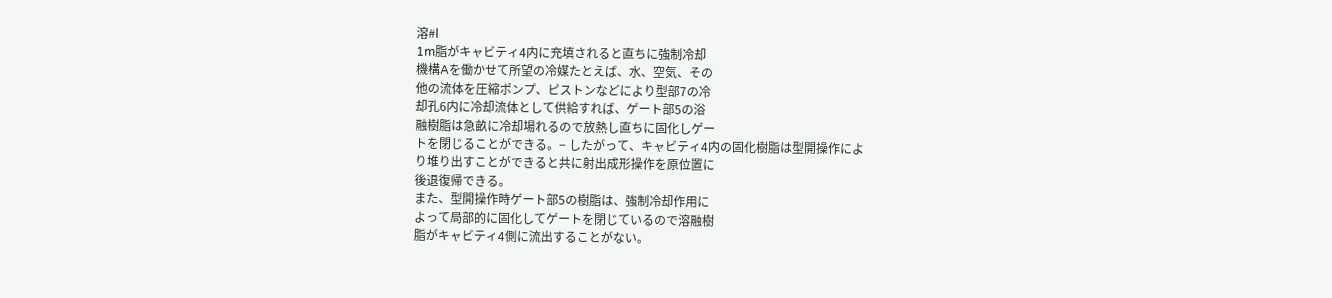溶#l
1m脂がキャビティ4内に充填されると直ちに強制冷却
機構Aを働かせて所望の冷媒たとえば、水、空気、その
他の流体を圧縮ポンプ、ピストンなどにより型部7の冷
却孔6内に冷却流体として供給すれば、ゲート部5の浴
融樹脂は急畝に冷却場れるので放熱し直ちに固化しゲー
トを閉じることができる。− したがって、キャビティ4内の固化樹脂は型開操作によ
り堆り出すことができると共に射出成形操作を原位置に
後退復帰できる。
また、型開操作時ゲート部5の樹脂は、強制冷却作用に
よって局部的に固化してゲートを閉じているので溶融樹
脂がキャビティ4側に流出することがない。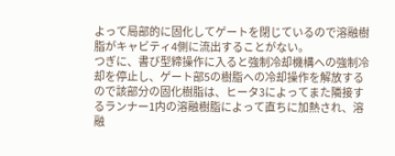よって局部的に固化してゲートを閉じているので溶融樹
脂がキャビティ4側に流出することがない。
つぎに、書び型締操作に入ると強制冷却機構への強制冷
却を停止し、ゲート部5の樹脂への冷却操作を解放する
ので該部分の固化樹脂は、ヒータ3によってまた隣接す
るランナー1内の溶融樹脂によって直ちに加熱され、溶
融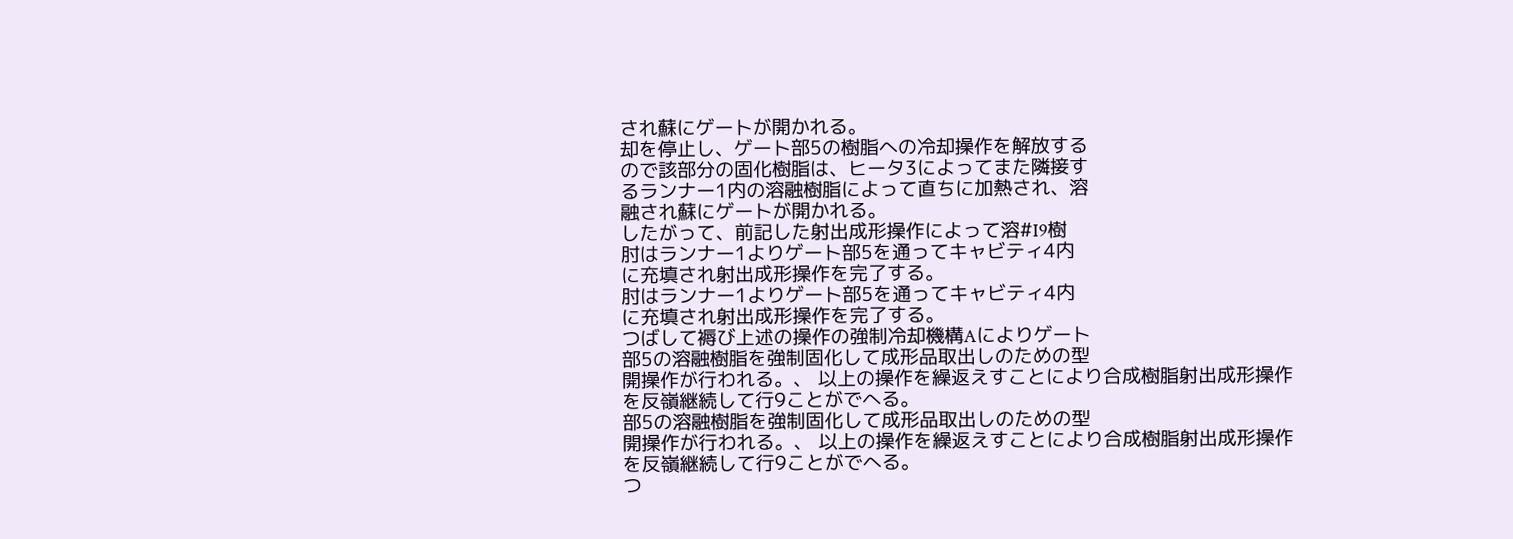され蘇にゲートが開かれる。
却を停止し、ゲート部5の樹脂への冷却操作を解放する
ので該部分の固化樹脂は、ヒータ3によってまた隣接す
るランナー1内の溶融樹脂によって直ちに加熱され、溶
融され蘇にゲートが開かれる。
したがって、前記した射出成形操作によって溶#I9樹
肘はランナー1よりゲート部5を通ってキャビティ4内
に充填され射出成形操作を完了する。
肘はランナー1よりゲート部5を通ってキャビティ4内
に充填され射出成形操作を完了する。
つばして褥び上述の操作の強制冷却機構Aによりゲート
部5の溶融樹脂を強制固化して成形品取出しのための型
開操作が行われる。、 以上の操作を繰返えすことにより合成樹脂射出成形操作
を反嶺継続して行9ことがでへる。
部5の溶融樹脂を強制固化して成形品取出しのための型
開操作が行われる。、 以上の操作を繰返えすことにより合成樹脂射出成形操作
を反嶺継続して行9ことがでへる。
つ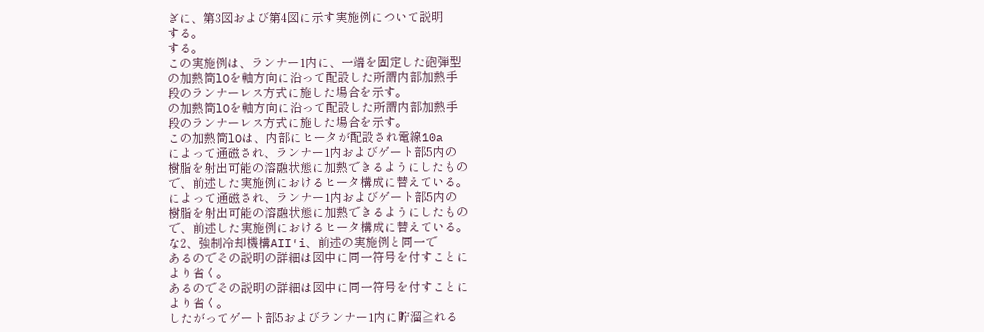ぎに、第3図および第4図に示す実施例について説明
する。
する。
この実施例は、ランナー1内に、一端を固定した砲弾型
の加熱筒lOを軸方向に沿って配設した所謂内部加熱手
段のランナーレス方式に施した場合を示す。
の加熱筒lOを軸方向に沿って配設した所謂内部加熱手
段のランナーレス方式に施した場合を示す。
この加熱筒lOは、内部にヒータが配設され電線10a
によって通磁され、ランナー1内およびゲート部5内の
樹脂を射出可能の溶融状態に加熱できるようにしたもの
で、前述した実施例におけるヒータ構成に替えている。
によって通磁され、ランナー1内およびゲート部5内の
樹脂を射出可能の溶融状態に加熱できるようにしたもの
で、前述した実施例におけるヒータ構成に替えている。
な2、強制冷却機構AII′i、前述の実施例と同一で
あるのでその説明の詳細は図中に同一符号を付すことに
より省く。
あるのでその説明の詳細は図中に同一符号を付すことに
より省く。
したがってゲート部5およびランナー1内に貯溜≧れる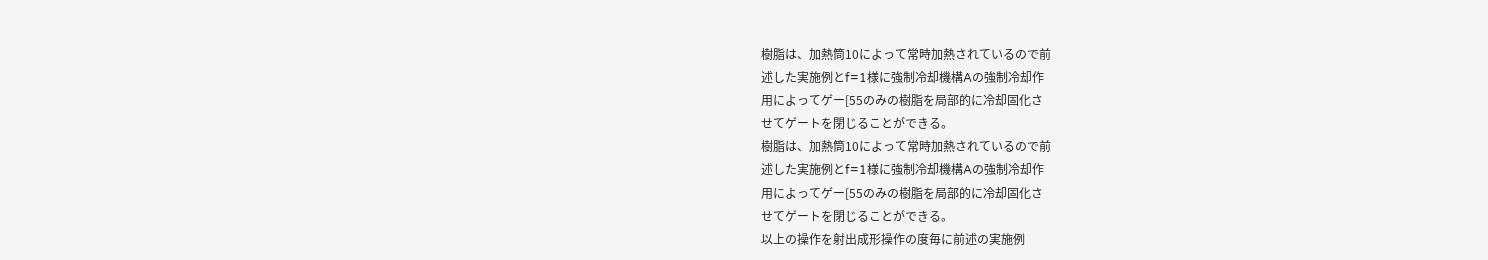樹脂は、加熱筒10によって常時加熱されているので前
述した実施例とf=1様に強制冷却機構Aの強制冷却作
用によってゲー[55のみの樹脂を局部的に冷却固化さ
せてゲートを閉じることができる。
樹脂は、加熱筒10によって常時加熱されているので前
述した実施例とf=1様に強制冷却機構Aの強制冷却作
用によってゲー[55のみの樹脂を局部的に冷却固化さ
せてゲートを閉じることができる。
以上の操作を射出成形操作の度毎に前述の実施例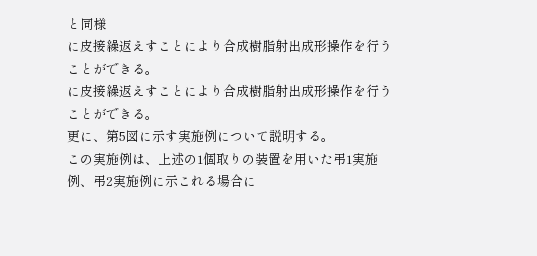と同様
に皮接繰返えすことにより合成樹脂射出成形操作を行う
ことができる。
に皮接繰返えすことにより合成樹脂射出成形操作を行う
ことができる。
更に、第5図に示す実施例について説明する。
この実施例は、上述の1個取りの装置を用いた弔1実施
例、弔2実施例に示これる場合に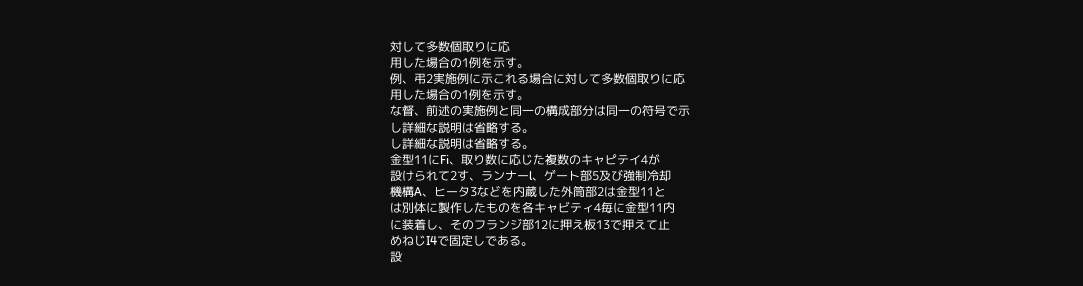対して多数個取りに応
用した場合の1例を示す。
例、弔2実施例に示これる場合に対して多数個取りに応
用した場合の1例を示す。
な督、前述の実施例と同一の構成部分は同一の符号で示
し詳細な説明は省略する。
し詳細な説明は省略する。
金型11にFi、取り数に応じた複数のキャピテイ4が
設けられて2す、ランナーl、ゲート部5及び強制冷却
機構A、ヒータ3などを内蔵した外筒部2は金型11と
は別体に製作したものを各キャビティ4毎に金型11内
に装着し、そのフランジ部12に押え板13で押えて止
めねじI4で固定しである。
設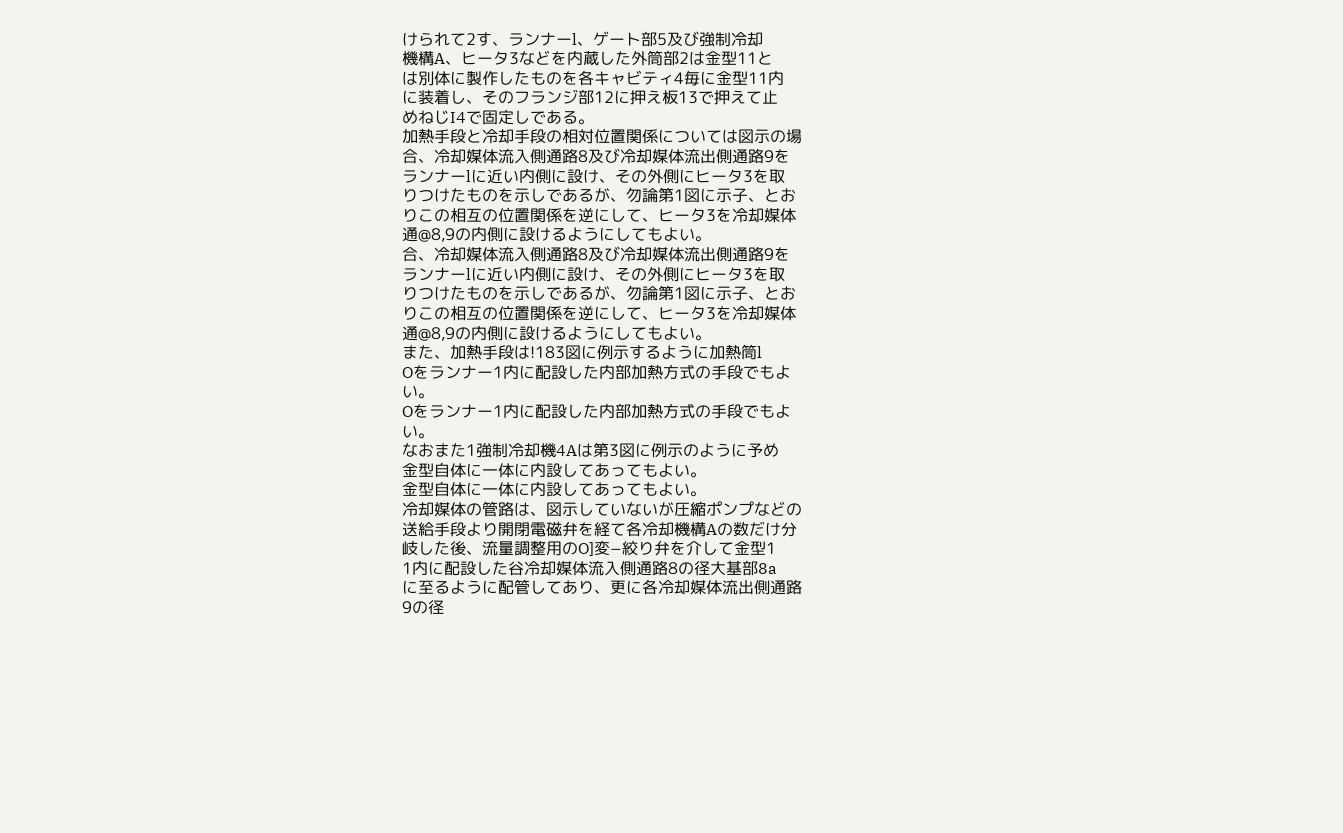けられて2す、ランナーl、ゲート部5及び強制冷却
機構A、ヒータ3などを内蔵した外筒部2は金型11と
は別体に製作したものを各キャビティ4毎に金型11内
に装着し、そのフランジ部12に押え板13で押えて止
めねじI4で固定しである。
加熱手段と冷却手段の相対位置関係については図示の場
合、冷却媒体流入側通路8及び冷却媒体流出側通路9を
ランナーlに近い内側に設け、その外側にヒータ3を取
りつけたものを示しであるが、勿論第1図に示子、とお
りこの相互の位置関係を逆にして、ヒータ3を冷却媒体
通@8,9の内側に設けるようにしてもよい。
合、冷却媒体流入側通路8及び冷却媒体流出側通路9を
ランナーlに近い内側に設け、その外側にヒータ3を取
りつけたものを示しであるが、勿論第1図に示子、とお
りこの相互の位置関係を逆にして、ヒータ3を冷却媒体
通@8,9の内側に設けるようにしてもよい。
また、加熱手段は!183図に例示するように加熱筒l
Oをランナー1内に配設した内部加熱方式の手段でもよ
い。
Oをランナー1内に配設した内部加熱方式の手段でもよ
い。
なおまた1強制冷却機4Aは第3図に例示のように予め
金型自体に一体に内設してあってもよい。
金型自体に一体に内設してあってもよい。
冷却媒体の管路は、図示していないが圧縮ポンプなどの
送給手段より開閉電磁弁を経て各冷却機構Aの数だけ分
岐した後、流量調整用のO]変−絞り弁を介して金型1
1内に配設した谷冷却媒体流入側通路8の径大基部8a
に至るように配管してあり、更に各冷却媒体流出側通路
9の径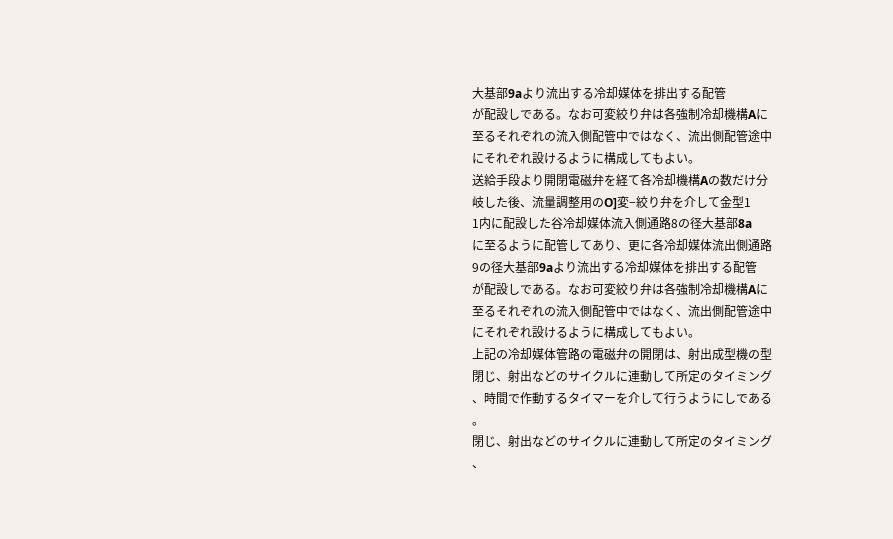大基部9aより流出する冷却媒体を排出する配管
が配設しである。なお可変絞り弁は各強制冷却機構Aに
至るそれぞれの流入側配管中ではなく、流出側配管途中
にそれぞれ設けるように構成してもよい。
送給手段より開閉電磁弁を経て各冷却機構Aの数だけ分
岐した後、流量調整用のO]変−絞り弁を介して金型1
1内に配設した谷冷却媒体流入側通路8の径大基部8a
に至るように配管してあり、更に各冷却媒体流出側通路
9の径大基部9aより流出する冷却媒体を排出する配管
が配設しである。なお可変絞り弁は各強制冷却機構Aに
至るそれぞれの流入側配管中ではなく、流出側配管途中
にそれぞれ設けるように構成してもよい。
上記の冷却媒体管路の電磁弁の開閉は、射出成型機の型
閉じ、射出などのサイクルに連動して所定のタイミング
、時間で作動するタイマーを介して行うようにしである
。
閉じ、射出などのサイクルに連動して所定のタイミング
、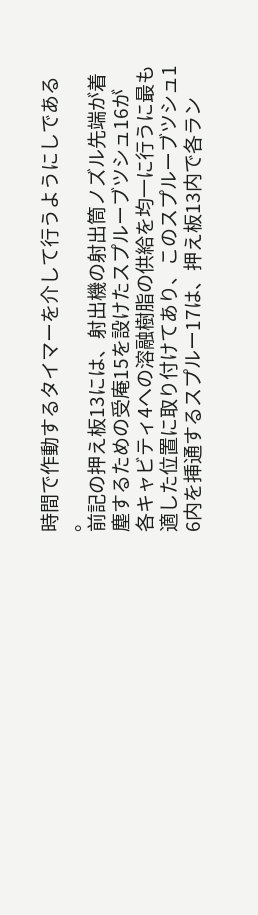時間で作動するタイマーを介して行うようにしである
。
前記の押え板13には、射出機の射出筒ノズル先端が着
塵するための受庵15を設けたスプルーブツシュ16が
各キャビティ4への溶融樹脂の供給を均一に行うに最も
適した位置に取り付けてあり、このスプルーブツシュ1
6内を挿通するスプルー17は、押え板13内で各ラン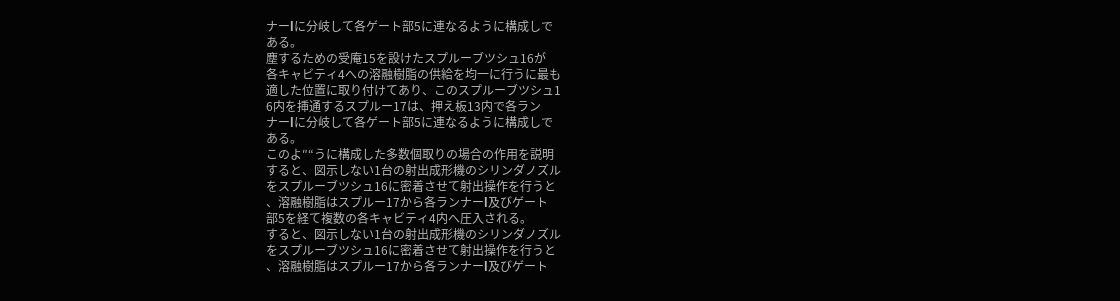ナーlに分岐して各ゲート部5に連なるように構成しで
ある。
塵するための受庵15を設けたスプルーブツシュ16が
各キャビティ4への溶融樹脂の供給を均一に行うに最も
適した位置に取り付けてあり、このスプルーブツシュ1
6内を挿通するスプルー17は、押え板13内で各ラン
ナーlに分岐して各ゲート部5に連なるように構成しで
ある。
このよ″“うに構成した多数個取りの場合の作用を説明
すると、図示しない1台の射出成形機のシリンダノズル
をスプルーブツシュ16に密着させて射出操作を行うと
、溶融樹脂はスプルー17から各ランナーl及びゲート
部5を経て複数の各キャビティ4内へ圧入される。
すると、図示しない1台の射出成形機のシリンダノズル
をスプルーブツシュ16に密着させて射出操作を行うと
、溶融樹脂はスプルー17から各ランナーl及びゲート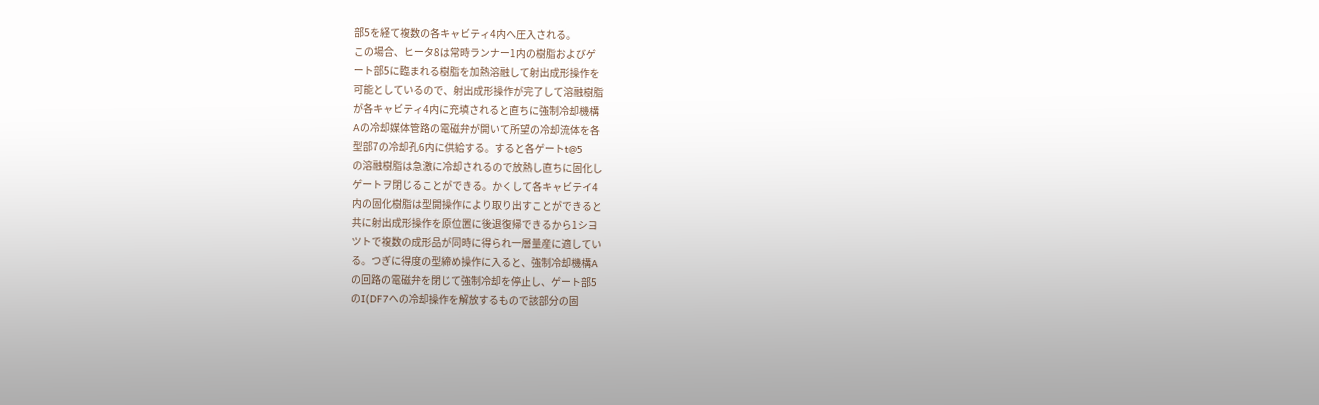部5を経て複数の各キャビティ4内へ圧入される。
この場合、ヒータ8は常時ランナー1内の樹脂およびゲ
ート部5に臨まれる樹脂を加熱溶融して射出成形操作を
可能としているので、射出成形操作が完了して溶融樹脂
が各キャビティ4内に充填されると直ちに強制冷却機構
Aの冷却媒体管路の電磁弁が開いて所望の冷却流体を各
型部7の冷却孔6内に供給する。すると各ゲートt@5
の溶融樹脂は急激に冷却されるので放熱し直ちに固化し
ゲートヲ閉じることができる。かくして各キャビテイ4
内の固化樹脂は型開操作により取り出すことができると
共に射出成形操作を原位置に後退復帰できるから1シヨ
ツトで複数の成形品が同時に得られ一層量産に適してい
る。つぎに得度の型締め操作に入ると、強制冷却機構A
の回路の電磁弁を閉じて強制冷却を停止し、ゲート部5
のI(DF7への冷却操作を解放するもので該部分の固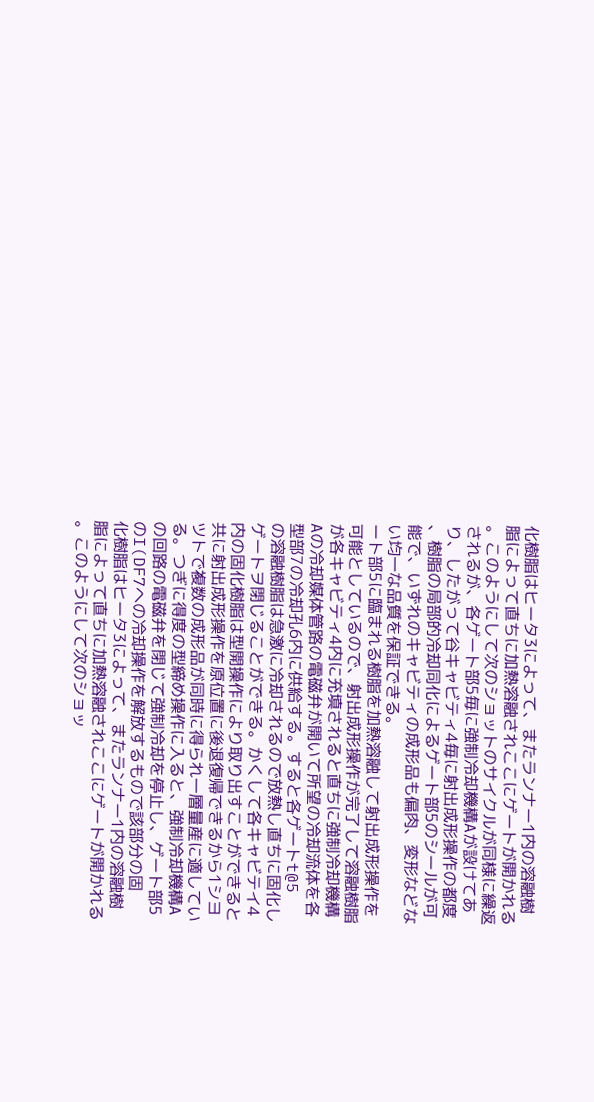化樹脂はヒータ3によって、またランナー1内の溶融樹
脂によって直ちに加熱溶融されここにゲートが開かれる
。このようにして次のショットのサイクルが同様に繰返
されるが、各ゲート部5毎に強制冷却機構Aが設けてあ
り、したがって谷キャビティ4毎に射出成形操作の都度
、樹脂の局部的冷却同化によるゲート部5のシールが可
能で、いずれのキャビティの成形品も偏肉、変形などな
い均一な品質を保証できる。
ート部5に臨まれる樹脂を加熱溶融して射出成形操作を
可能としているので、射出成形操作が完了して溶融樹脂
が各キャビティ4内に充填されると直ちに強制冷却機構
Aの冷却媒体管路の電磁弁が開いて所望の冷却流体を各
型部7の冷却孔6内に供給する。すると各ゲートt@5
の溶融樹脂は急激に冷却されるので放熱し直ちに固化し
ゲートヲ閉じることができる。かくして各キャビテイ4
内の固化樹脂は型開操作により取り出すことができると
共に射出成形操作を原位置に後退復帰できるから1シヨ
ツトで複数の成形品が同時に得られ一層量産に適してい
る。つぎに得度の型締め操作に入ると、強制冷却機構A
の回路の電磁弁を閉じて強制冷却を停止し、ゲート部5
のI(DF7への冷却操作を解放するもので該部分の固
化樹脂はヒータ3によって、またランナー1内の溶融樹
脂によって直ちに加熱溶融されここにゲートが開かれる
。このようにして次のショッ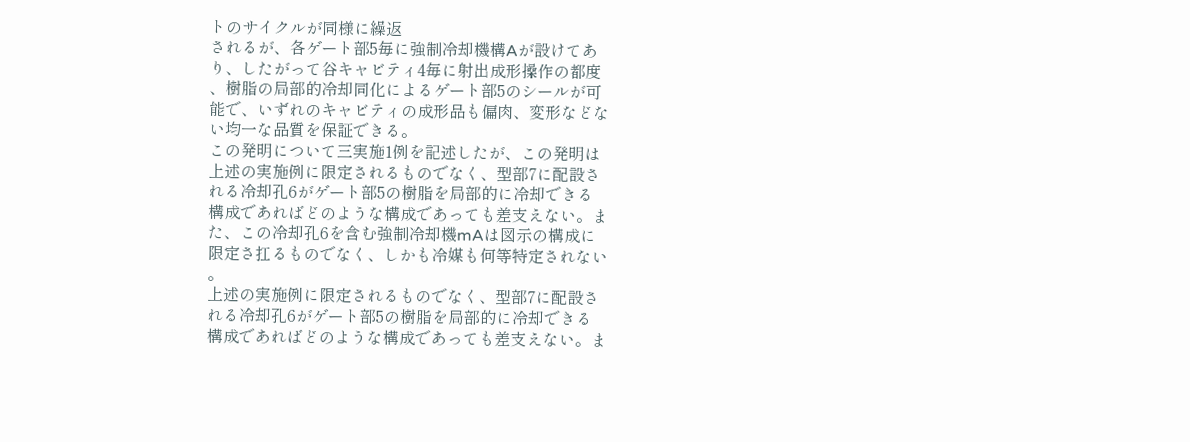トのサイクルが同様に繰返
されるが、各ゲート部5毎に強制冷却機構Aが設けてあ
り、したがって谷キャビティ4毎に射出成形操作の都度
、樹脂の局部的冷却同化によるゲート部5のシールが可
能で、いずれのキャビティの成形品も偏肉、変形などな
い均一な品質を保証できる。
この発明について三実施1例を記述したが、この発明は
上述の実施例に限定されるものでなく、型部7に配設さ
れる冷却孔6がゲート部5の樹脂を局部的に冷却できる
構成であればどのような構成であっても差支えない。ま
た、この冷却孔6を含む強制冷却機mAは図示の構成に
限定さ扛るものでなく、しかも冷媒も何等特定されない
。
上述の実施例に限定されるものでなく、型部7に配設さ
れる冷却孔6がゲート部5の樹脂を局部的に冷却できる
構成であればどのような構成であっても差支えない。ま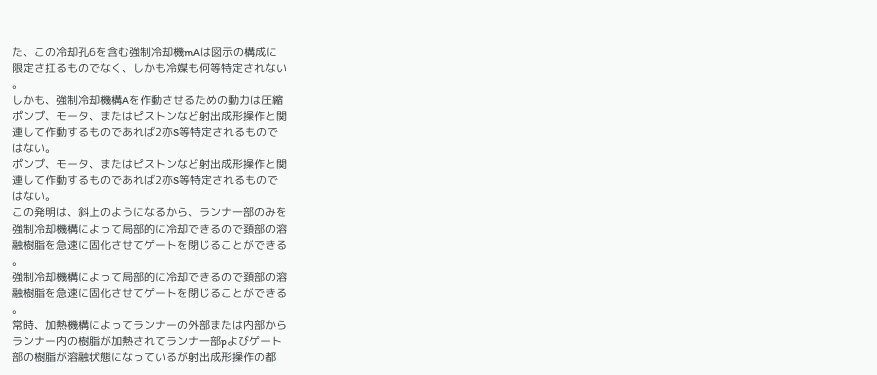た、この冷却孔6を含む強制冷却機mAは図示の構成に
限定さ扛るものでなく、しかも冷媒も何等特定されない
。
しかも、強制冷却機構Aを作動させるための動力は圧縮
ポンプ、モータ、またはピストンなど射出成形操作と関
連して作動するものであれば2亦S等特定されるもので
はない。
ポンプ、モータ、またはピストンなど射出成形操作と関
連して作動するものであれば2亦S等特定されるもので
はない。
この発明は、斜上のようになるから、ランナ一部のみを
強制冷却機構によって局部的に冷却できるので頚部の溶
融樹脂を急速に固化させてゲートを閉じることができる
。
強制冷却機構によって局部的に冷却できるので頚部の溶
融樹脂を急速に固化させてゲートを閉じることができる
。
常時、加熱機構によってランナーの外部または内部から
ランナー内の樹脂が加熱されてランナ一部pよびゲート
部の樹脂が溶融状態になっているが射出成形操作の都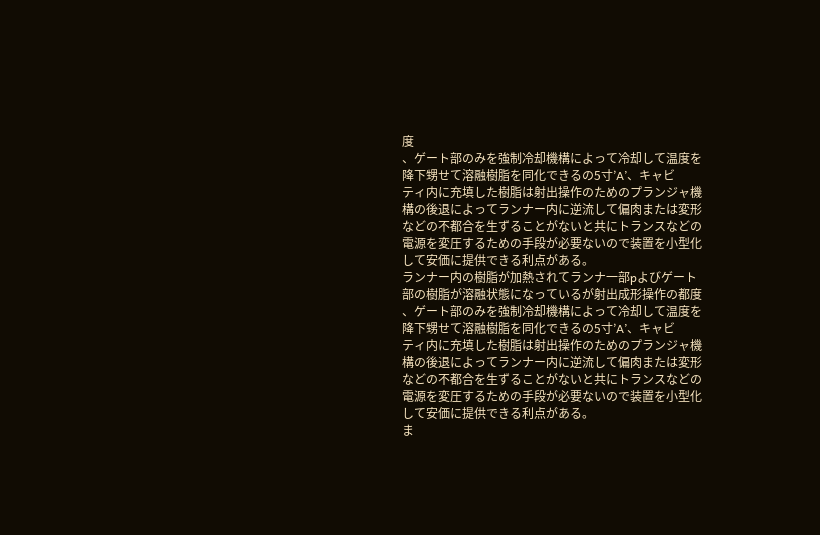度
、ゲート部のみを強制冷却機構によって冷却して温度を
降下甥せて溶融樹脂を同化できるの5寸’A’、キャビ
ティ内に充填した樹脂は射出操作のためのプランジャ機
構の後退によってランナー内に逆流して偏肉または変形
などの不都合を生ずることがないと共にトランスなどの
電源を変圧するための手段が必要ないので装置を小型化
して安価に提供できる利点がある。
ランナー内の樹脂が加熱されてランナ一部pよびゲート
部の樹脂が溶融状態になっているが射出成形操作の都度
、ゲート部のみを強制冷却機構によって冷却して温度を
降下甥せて溶融樹脂を同化できるの5寸’A’、キャビ
ティ内に充填した樹脂は射出操作のためのプランジャ機
構の後退によってランナー内に逆流して偏肉または変形
などの不都合を生ずることがないと共にトランスなどの
電源を変圧するための手段が必要ないので装置を小型化
して安価に提供できる利点がある。
ま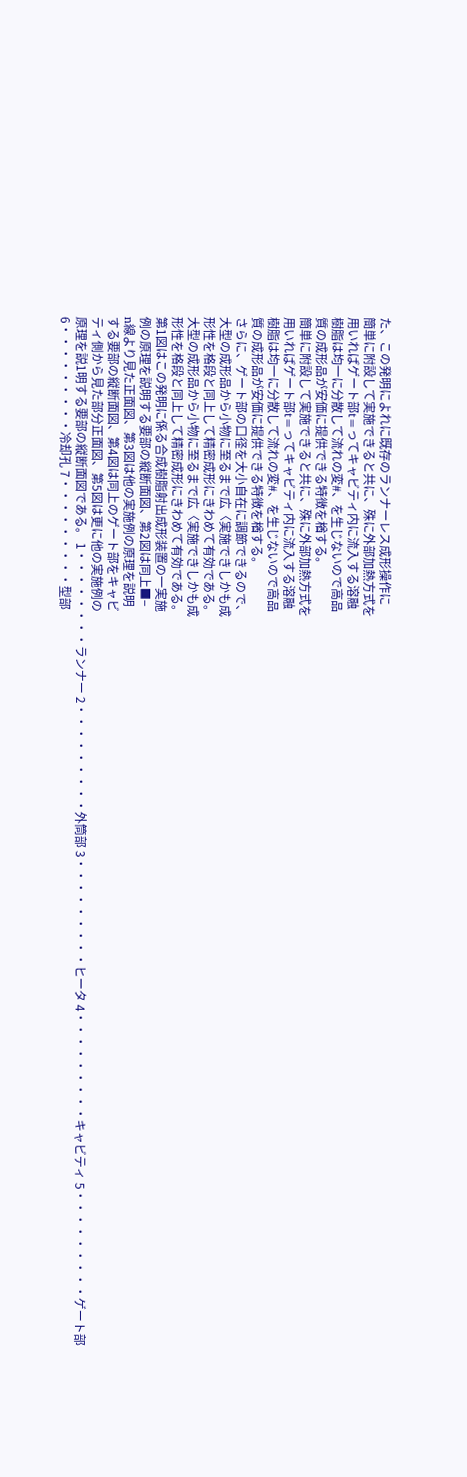た、この発明によれに既存のランナーレス成形操作に
簡単に附設して実施できると共に、殊に外部加熱方式を
用いればゲート部t=ってキャビティ内に流入する溶融
樹脂は均一に分散して流れの変#、を生じないので高品
質の成形品が安価に提供できる特徴を楢する。
簡単に附設して実施できると共に、殊に外部加熱方式を
用いればゲート部t=ってキャビティ内に流入する溶融
樹脂は均一に分散して流れの変#、を生じないので高品
質の成形品が安価に提供できる特徴を楢する。
さらに、ゲート部の口径を大小自在に調節できるので、
大型の成形品から小物に至るまで広〈実施できしかも成
形性を格段と同上して精密成形にきわめて有効である。
大型の成形品から小物に至るまで広〈実施できしかも成
形性を格段と同上して精密成形にきわめて有効である。
第1図はこの発明に係る合成樹脂射出成形装置の一実施
例の原理を説明する要部の縦断面図、第2図は同上■−
n線より見た正面図、第3図は他の実施例の原理を説明
する要部の縦断面図、第4図は同上のゲート部をキャビ
ティ側から見た部分正面図、第5図は更に他の実施例の
原理を説1明する要部の縦断面図である。 1・・・・・・・・ランナー 2・・・・・・・・・外筒部 3・・・・・・・・・ヒータ 4・・・・・・・・・キャビティ 5・・・・・・・・・ゲート部 6・・・・・・・・・冷却孔 7・・・・・・・・・型部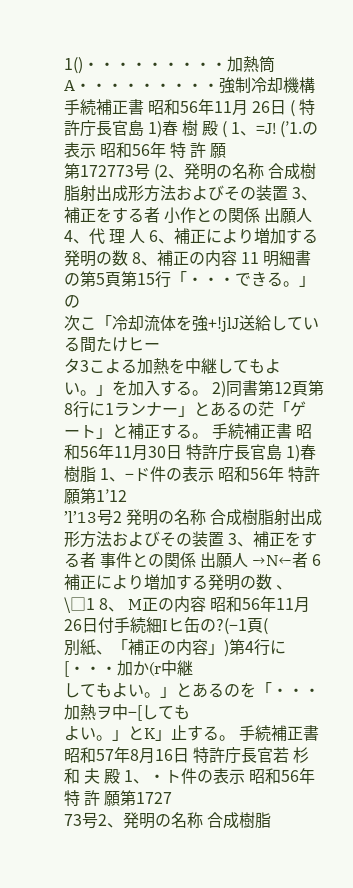1()・・・・・・・・・加熱筒 A・・・・・・・・・強制冷却機構 手続補正書 昭和56年11月 26日 ( 特許庁長官島 1)春 樹 殿 ( 1、=J! (’1.の表示 昭和56年 特 許 願
第172773号 (2、発明の名称 合成樹脂射出成形方法およびその装置 3、補正をする者 小作との関係 出願人 4、代 理 人 6、補正により増加する発明の数 8、補正の内容 11 明細書の第5頁第15行「・・・できる。」の
次こ「冷却流体を強+!jlJ送給している間たけヒー
タ3こよる加熱を中継してもよい。」を加入する。 2)同書第12頁第8行に1ランナー」とあるの茫「ゲ
ート」と補正する。 手続補正書 昭和56年11月30日 特許庁長官島 1)春 樹脂 1、−ド件の表示 昭和56年 特許 願第1’12
’l’13号2 発明の名称 合成樹脂射出成形方法およびその装置 3、補正をする者 事件との関係 出願人 →N←者 6 補正により増加する発明の数 、 \□1 8、 M正の内容 昭和56年11月26日付手続細Iヒ缶の?(−1頁(
別紙、「補正の内容」)第4行に[・・・加か(r中継
してもよい。」とあるのを「・・・加熱ヲ中−[しても
よい。」とK」止する。 手続補正書 昭和57年8月16日 特許庁長官若 杉 和 夫 殿 1、・ト件の表示 昭和56年 特 許 願第1727
73号2、発明の名称 合成樹脂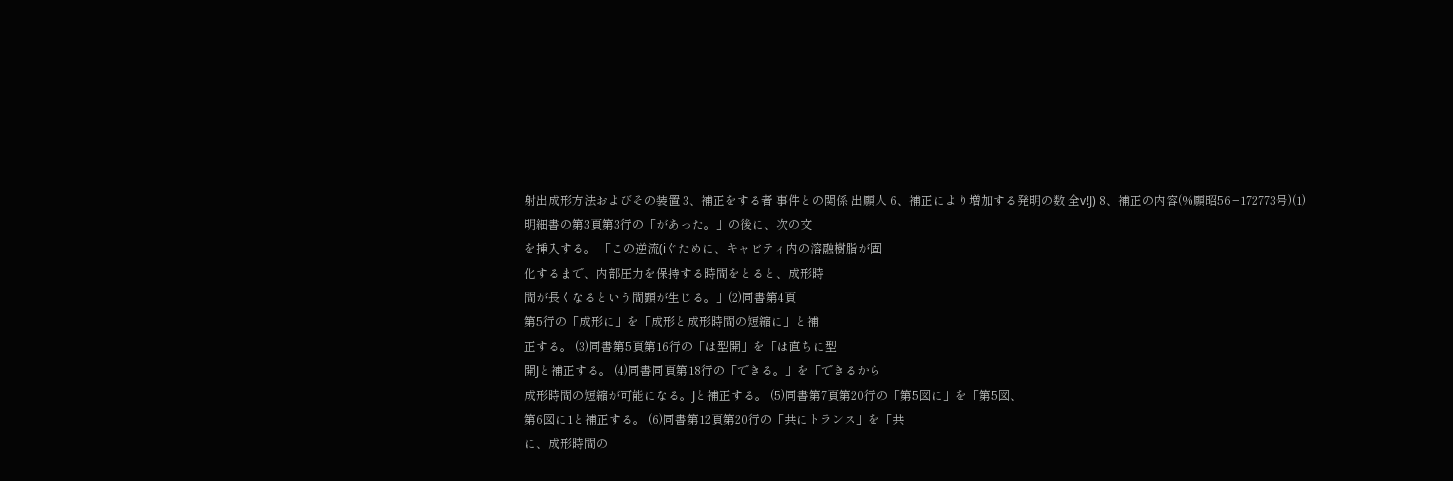射出成形方法およびその装置 3、補正をする者 事件との関係 出願人 6、補正により増加する発明の数 全v!J) 8、補正の内容(%願昭56−172773号)(1)
明細書の第3頁第3行の「があった。」の後に、次の文
を挿入する。 「この逆流(iぐために、キャビティ内の溶融樹脂が固
化するまで、内部圧力を保持する時間をとると、成形時
間が長くなるという間顕が生じる。」(2)同書第4頁
第5行の「成形に」を「成形と成形時間の短縮に」と補
正する。 (3)同書第5頁第16行の「は型開」を「は直ちに型
開Jと補正する。 (4)同書同頁第18行の「できる。」を「できるから
成形時間の短縮が可能になる。Jと補正する。 (5)同書第7頁第20行の「第5図に」を「第5図、
第6図に1と補正する。 (6)同書第12頁第20行の「共にトランス」を「共
に、成形時間の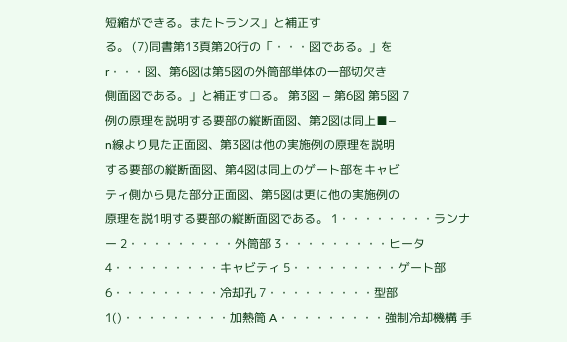短縮ができる。またトランス」と補正す
る。 (7)同書第13頁第20行の「・・・図である。」を
r・・・図、第6図は第5図の外筒部単体の一部切欠き
側面図である。」と補正す□る。 第3図 − 第6図 第5図 7
例の原理を説明する要部の縦断面図、第2図は同上■−
n線より見た正面図、第3図は他の実施例の原理を説明
する要部の縦断面図、第4図は同上のゲート部をキャビ
ティ側から見た部分正面図、第5図は更に他の実施例の
原理を説1明する要部の縦断面図である。 1・・・・・・・・ランナー 2・・・・・・・・・外筒部 3・・・・・・・・・ヒータ 4・・・・・・・・・キャビティ 5・・・・・・・・・ゲート部 6・・・・・・・・・冷却孔 7・・・・・・・・・型部 1()・・・・・・・・・加熱筒 A・・・・・・・・・強制冷却機構 手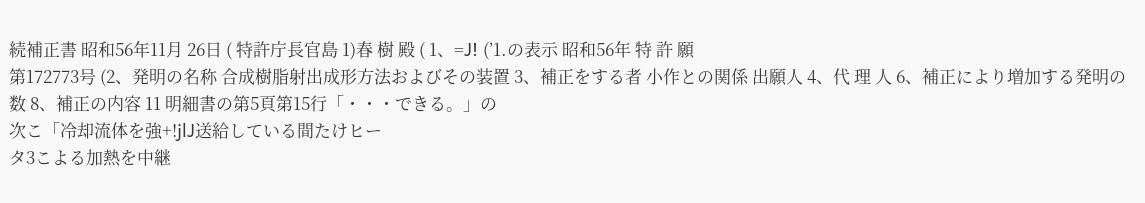続補正書 昭和56年11月 26日 ( 特許庁長官島 1)春 樹 殿 ( 1、=J! (’1.の表示 昭和56年 特 許 願
第172773号 (2、発明の名称 合成樹脂射出成形方法およびその装置 3、補正をする者 小作との関係 出願人 4、代 理 人 6、補正により増加する発明の数 8、補正の内容 11 明細書の第5頁第15行「・・・できる。」の
次こ「冷却流体を強+!jlJ送給している間たけヒー
タ3こよる加熱を中継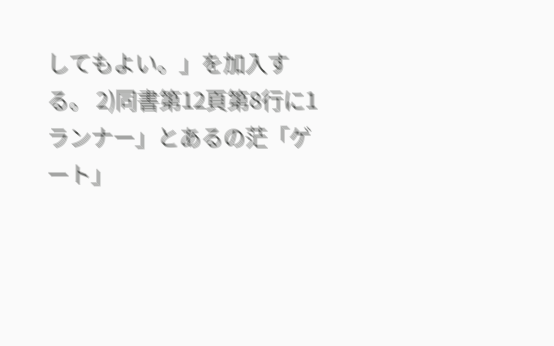してもよい。」を加入する。 2)同書第12頁第8行に1ランナー」とあるの茫「ゲ
ート」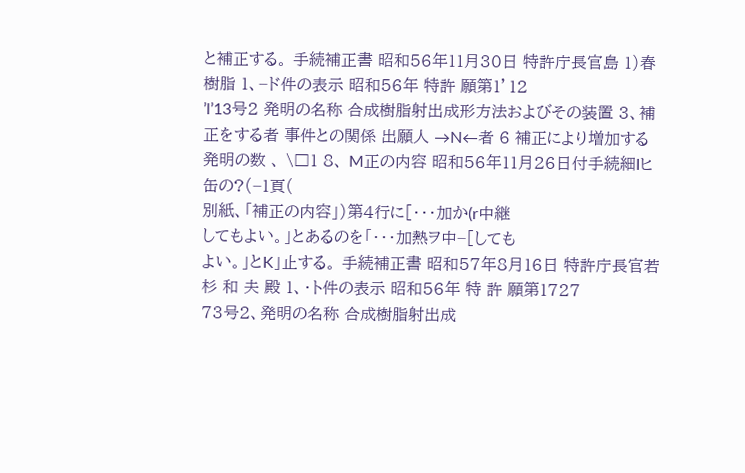と補正する。 手続補正書 昭和56年11月30日 特許庁長官島 1)春 樹脂 1、−ド件の表示 昭和56年 特許 願第1’12
’l’13号2 発明の名称 合成樹脂射出成形方法およびその装置 3、補正をする者 事件との関係 出願人 →N←者 6 補正により増加する発明の数 、 \□1 8、 M正の内容 昭和56年11月26日付手続細Iヒ缶の?(−1頁(
別紙、「補正の内容」)第4行に[・・・加か(r中継
してもよい。」とあるのを「・・・加熱ヲ中−[しても
よい。」とK」止する。 手続補正書 昭和57年8月16日 特許庁長官若 杉 和 夫 殿 1、・ト件の表示 昭和56年 特 許 願第1727
73号2、発明の名称 合成樹脂射出成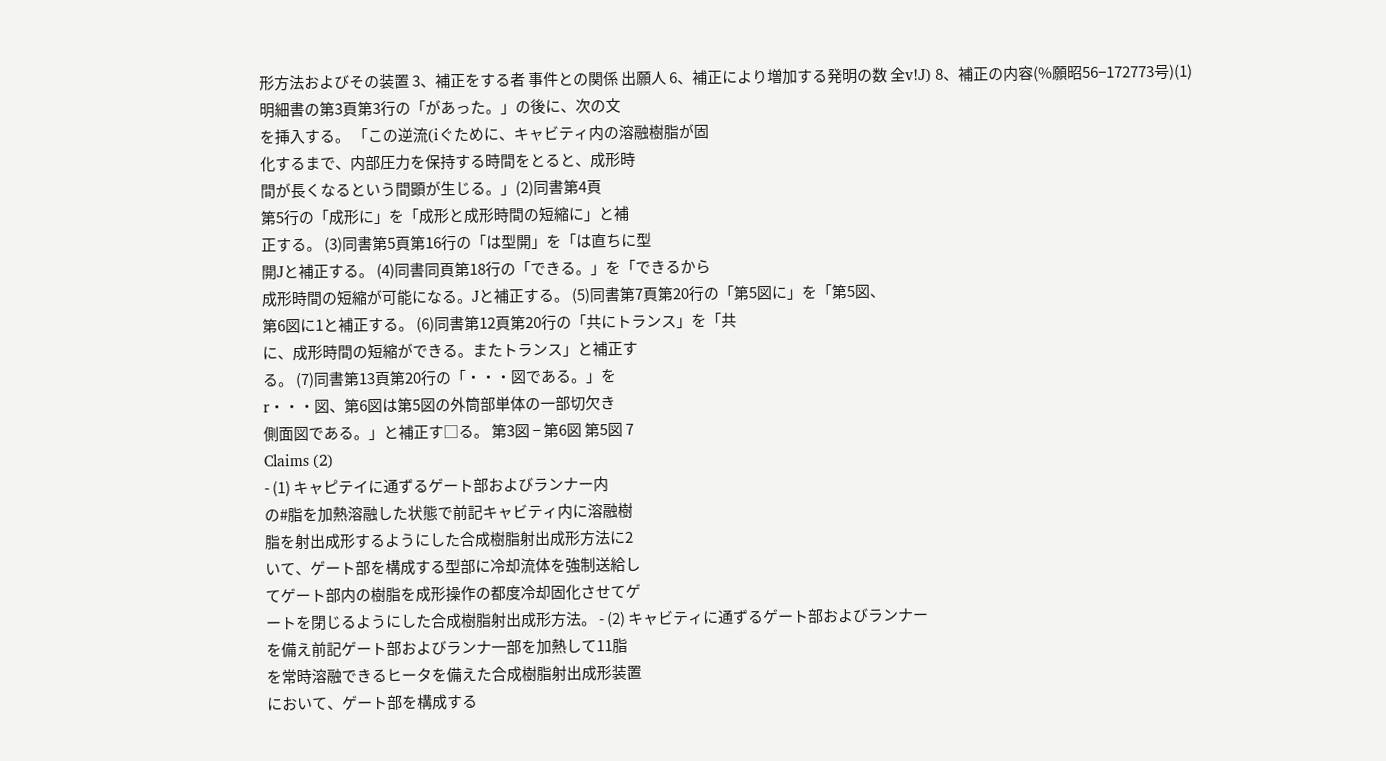形方法およびその装置 3、補正をする者 事件との関係 出願人 6、補正により増加する発明の数 全v!J) 8、補正の内容(%願昭56−172773号)(1)
明細書の第3頁第3行の「があった。」の後に、次の文
を挿入する。 「この逆流(iぐために、キャビティ内の溶融樹脂が固
化するまで、内部圧力を保持する時間をとると、成形時
間が長くなるという間顕が生じる。」(2)同書第4頁
第5行の「成形に」を「成形と成形時間の短縮に」と補
正する。 (3)同書第5頁第16行の「は型開」を「は直ちに型
開Jと補正する。 (4)同書同頁第18行の「できる。」を「できるから
成形時間の短縮が可能になる。Jと補正する。 (5)同書第7頁第20行の「第5図に」を「第5図、
第6図に1と補正する。 (6)同書第12頁第20行の「共にトランス」を「共
に、成形時間の短縮ができる。またトランス」と補正す
る。 (7)同書第13頁第20行の「・・・図である。」を
r・・・図、第6図は第5図の外筒部単体の一部切欠き
側面図である。」と補正す□る。 第3図 − 第6図 第5図 7
Claims (2)
- (1) キャピテイに通ずるゲート部およびランナー内
の#脂を加熱溶融した状態で前記キャビティ内に溶融樹
脂を射出成形するようにした合成樹脂射出成形方法に2
いて、ゲート部を構成する型部に冷却流体を強制送給し
てゲート部内の樹脂を成形操作の都度冷却固化させてゲ
ートを閉じるようにした合成樹脂射出成形方法。 - (2) キャビティに通ずるゲート部およびランナー
を備え前記ゲート部およびランナ一部を加熱して11脂
を常時溶融できるヒータを備えた合成樹脂射出成形装置
において、ゲート部を構成する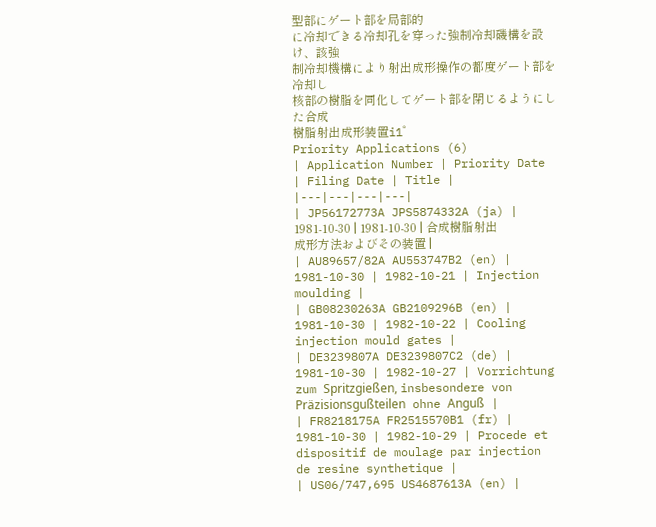型部にゲート部を局部的
に冷却できる冷却孔を穿った強制冷却磯構を設け、該強
制冷却機構により射出成形操作の都度ゲート部を冷却し
核部の樹脂を同化してゲート部を閉じるようにした合成
樹脂射出成形装置i1゜
Priority Applications (6)
| Application Number | Priority Date | Filing Date | Title |
|---|---|---|---|
| JP56172773A JPS5874332A (ja) | 1981-10-30 | 1981-10-30 | 合成樹脂射出成形方法およびその装置 |
| AU89657/82A AU553747B2 (en) | 1981-10-30 | 1982-10-21 | Injection moulding |
| GB08230263A GB2109296B (en) | 1981-10-30 | 1982-10-22 | Cooling injection mould gates |
| DE3239807A DE3239807C2 (de) | 1981-10-30 | 1982-10-27 | Vorrichtung zum Spritzgießen, insbesondere von Präzisionsgußteilen ohne Anguß |
| FR8218175A FR2515570B1 (fr) | 1981-10-30 | 1982-10-29 | Procede et dispositif de moulage par injection de resine synthetique |
| US06/747,695 US4687613A (en) |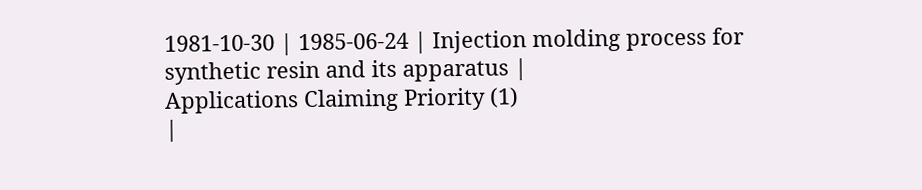1981-10-30 | 1985-06-24 | Injection molding process for synthetic resin and its apparatus |
Applications Claiming Priority (1)
|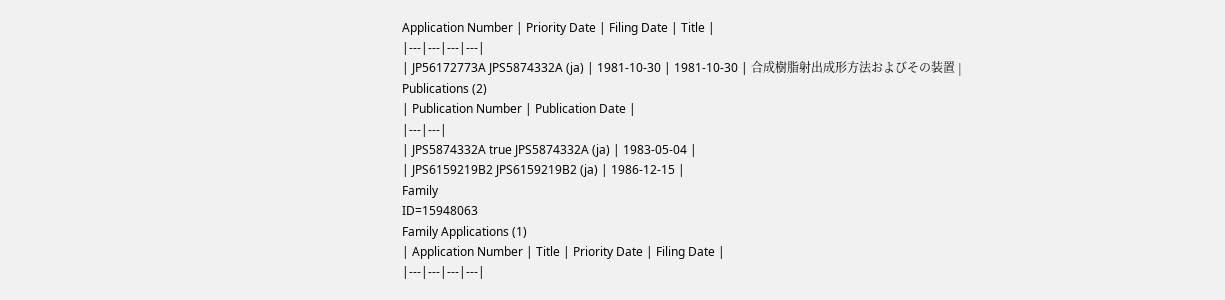Application Number | Priority Date | Filing Date | Title |
|---|---|---|---|
| JP56172773A JPS5874332A (ja) | 1981-10-30 | 1981-10-30 | 合成樹脂射出成形方法およびその装置 |
Publications (2)
| Publication Number | Publication Date |
|---|---|
| JPS5874332A true JPS5874332A (ja) | 1983-05-04 |
| JPS6159219B2 JPS6159219B2 (ja) | 1986-12-15 |
Family
ID=15948063
Family Applications (1)
| Application Number | Title | Priority Date | Filing Date |
|---|---|---|---|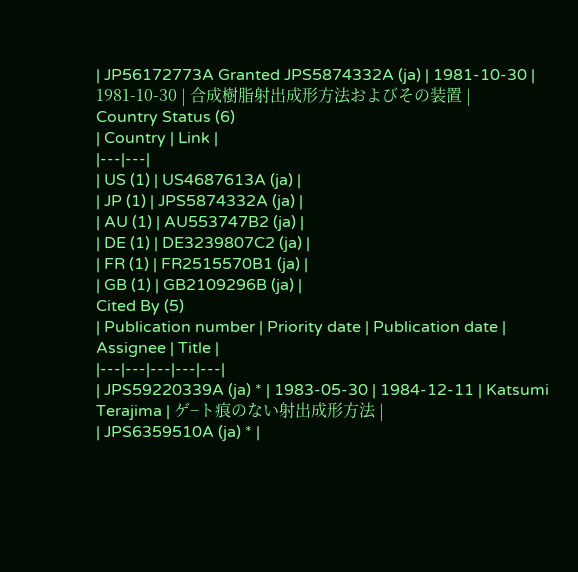| JP56172773A Granted JPS5874332A (ja) | 1981-10-30 | 1981-10-30 | 合成樹脂射出成形方法およびその装置 |
Country Status (6)
| Country | Link |
|---|---|
| US (1) | US4687613A (ja) |
| JP (1) | JPS5874332A (ja) |
| AU (1) | AU553747B2 (ja) |
| DE (1) | DE3239807C2 (ja) |
| FR (1) | FR2515570B1 (ja) |
| GB (1) | GB2109296B (ja) |
Cited By (5)
| Publication number | Priority date | Publication date | Assignee | Title |
|---|---|---|---|---|
| JPS59220339A (ja) * | 1983-05-30 | 1984-12-11 | Katsumi Terajima | ゲ−ト痕のない射出成形方法 |
| JPS6359510A (ja) * |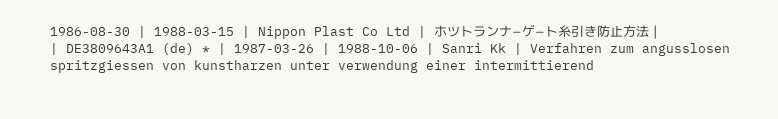1986-08-30 | 1988-03-15 | Nippon Plast Co Ltd | ホツトランナ−ゲ−ト糸引き防止方法 |
| DE3809643A1 (de) * | 1987-03-26 | 1988-10-06 | Sanri Kk | Verfahren zum angusslosen spritzgiessen von kunstharzen unter verwendung einer intermittierend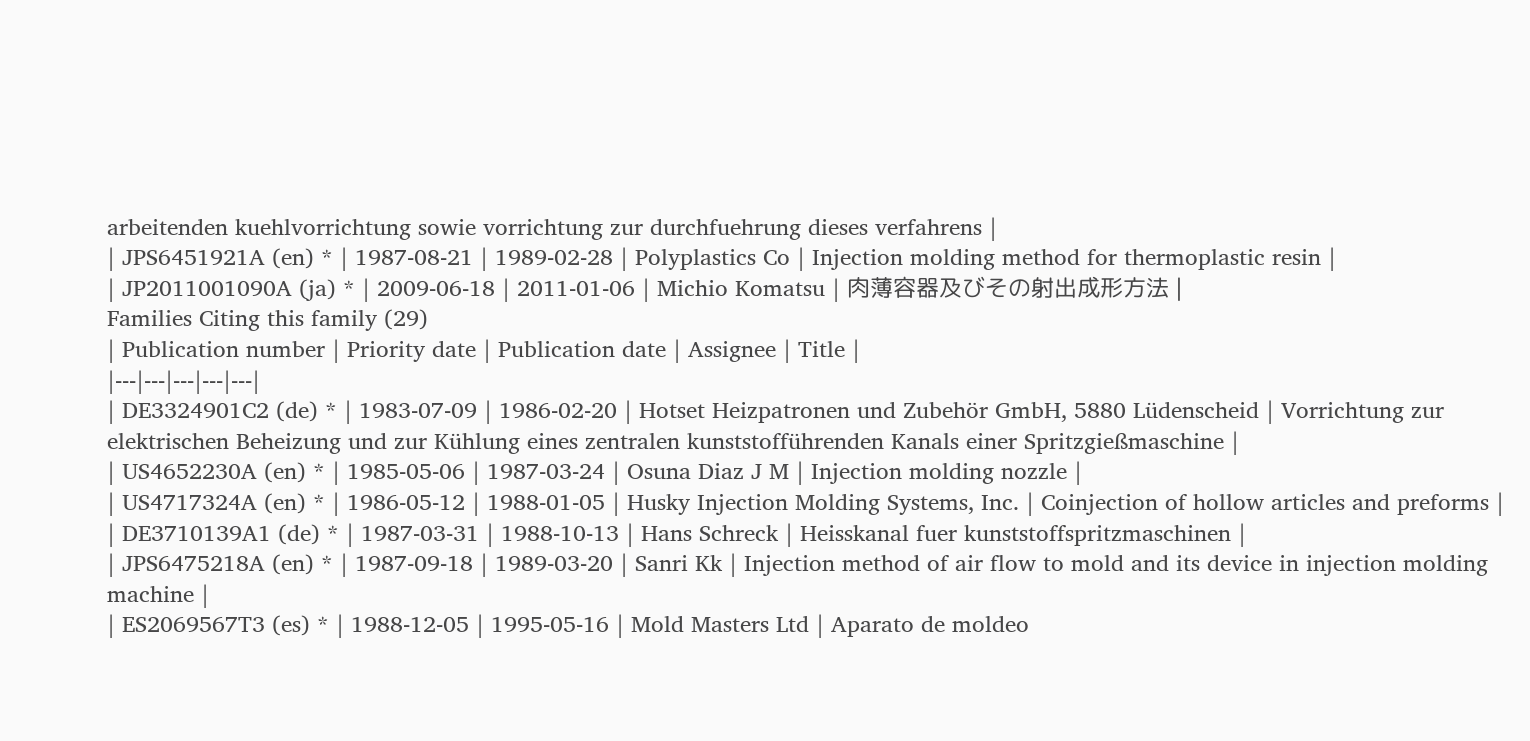arbeitenden kuehlvorrichtung sowie vorrichtung zur durchfuehrung dieses verfahrens |
| JPS6451921A (en) * | 1987-08-21 | 1989-02-28 | Polyplastics Co | Injection molding method for thermoplastic resin |
| JP2011001090A (ja) * | 2009-06-18 | 2011-01-06 | Michio Komatsu | 肉薄容器及びその射出成形方法 |
Families Citing this family (29)
| Publication number | Priority date | Publication date | Assignee | Title |
|---|---|---|---|---|
| DE3324901C2 (de) * | 1983-07-09 | 1986-02-20 | Hotset Heizpatronen und Zubehör GmbH, 5880 Lüdenscheid | Vorrichtung zur elektrischen Beheizung und zur Kühlung eines zentralen kunststofführenden Kanals einer Spritzgießmaschine |
| US4652230A (en) * | 1985-05-06 | 1987-03-24 | Osuna Diaz J M | Injection molding nozzle |
| US4717324A (en) * | 1986-05-12 | 1988-01-05 | Husky Injection Molding Systems, Inc. | Coinjection of hollow articles and preforms |
| DE3710139A1 (de) * | 1987-03-31 | 1988-10-13 | Hans Schreck | Heisskanal fuer kunststoffspritzmaschinen |
| JPS6475218A (en) * | 1987-09-18 | 1989-03-20 | Sanri Kk | Injection method of air flow to mold and its device in injection molding machine |
| ES2069567T3 (es) * | 1988-12-05 | 1995-05-16 | Mold Masters Ltd | Aparato de moldeo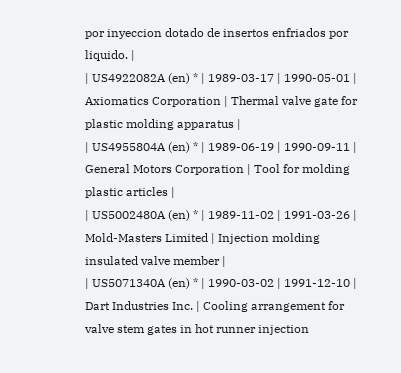por inyeccion dotado de insertos enfriados por liquido. |
| US4922082A (en) * | 1989-03-17 | 1990-05-01 | Axiomatics Corporation | Thermal valve gate for plastic molding apparatus |
| US4955804A (en) * | 1989-06-19 | 1990-09-11 | General Motors Corporation | Tool for molding plastic articles |
| US5002480A (en) * | 1989-11-02 | 1991-03-26 | Mold-Masters Limited | Injection molding insulated valve member |
| US5071340A (en) * | 1990-03-02 | 1991-12-10 | Dart Industries Inc. | Cooling arrangement for valve stem gates in hot runner injection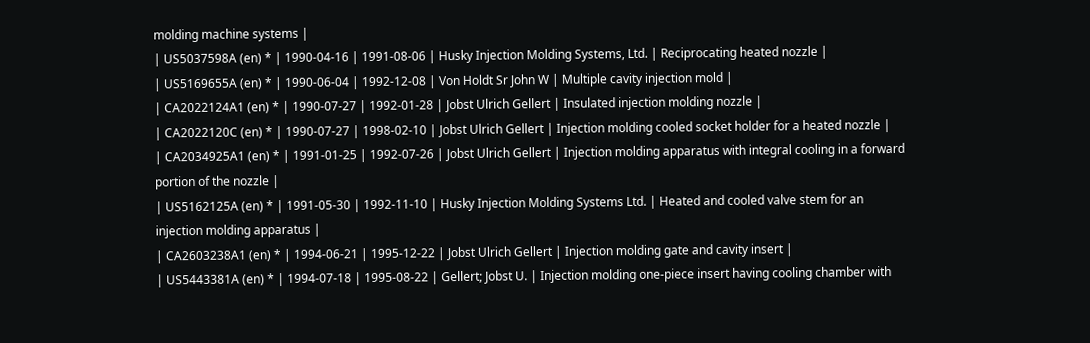molding machine systems |
| US5037598A (en) * | 1990-04-16 | 1991-08-06 | Husky Injection Molding Systems, Ltd. | Reciprocating heated nozzle |
| US5169655A (en) * | 1990-06-04 | 1992-12-08 | Von Holdt Sr John W | Multiple cavity injection mold |
| CA2022124A1 (en) * | 1990-07-27 | 1992-01-28 | Jobst Ulrich Gellert | Insulated injection molding nozzle |
| CA2022120C (en) * | 1990-07-27 | 1998-02-10 | Jobst Ulrich Gellert | Injection molding cooled socket holder for a heated nozzle |
| CA2034925A1 (en) * | 1991-01-25 | 1992-07-26 | Jobst Ulrich Gellert | Injection molding apparatus with integral cooling in a forward portion of the nozzle |
| US5162125A (en) * | 1991-05-30 | 1992-11-10 | Husky Injection Molding Systems Ltd. | Heated and cooled valve stem for an injection molding apparatus |
| CA2603238A1 (en) * | 1994-06-21 | 1995-12-22 | Jobst Ulrich Gellert | Injection molding gate and cavity insert |
| US5443381A (en) * | 1994-07-18 | 1995-08-22 | Gellert; Jobst U. | Injection molding one-piece insert having cooling chamber with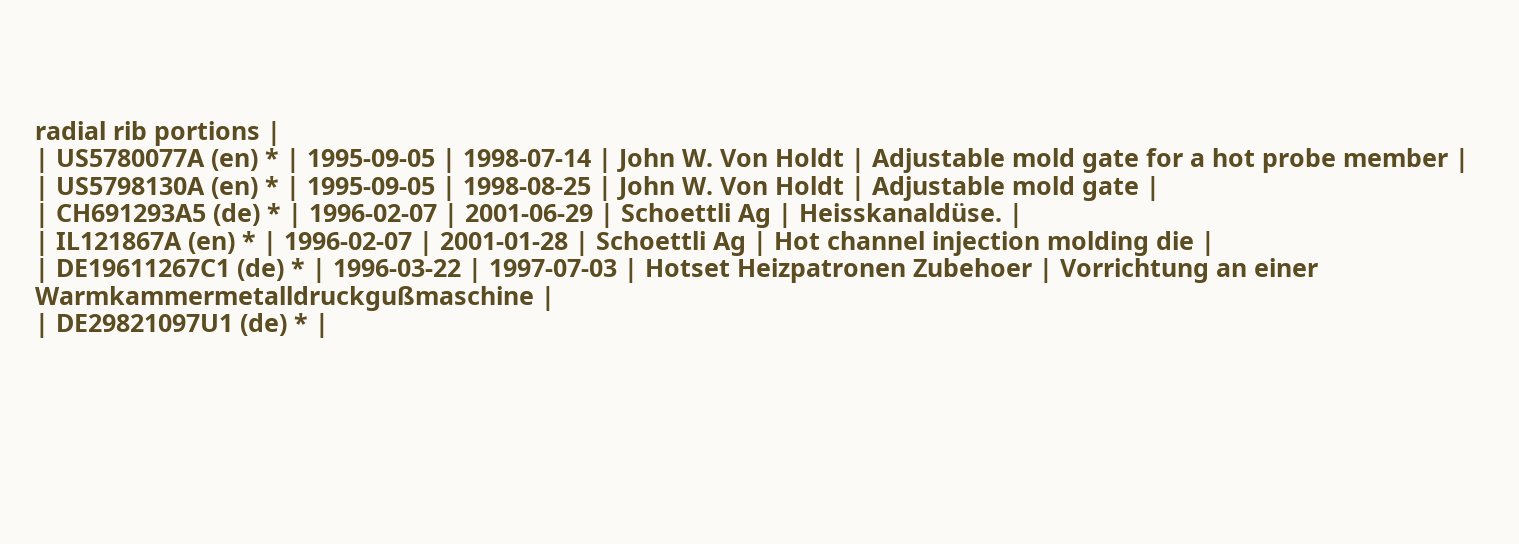radial rib portions |
| US5780077A (en) * | 1995-09-05 | 1998-07-14 | John W. Von Holdt | Adjustable mold gate for a hot probe member |
| US5798130A (en) * | 1995-09-05 | 1998-08-25 | John W. Von Holdt | Adjustable mold gate |
| CH691293A5 (de) * | 1996-02-07 | 2001-06-29 | Schoettli Ag | Heisskanaldüse. |
| IL121867A (en) * | 1996-02-07 | 2001-01-28 | Schoettli Ag | Hot channel injection molding die |
| DE19611267C1 (de) * | 1996-03-22 | 1997-07-03 | Hotset Heizpatronen Zubehoer | Vorrichtung an einer Warmkammermetalldruckgußmaschine |
| DE29821097U1 (de) * |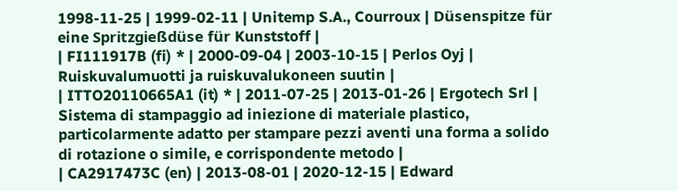1998-11-25 | 1999-02-11 | Unitemp S.A., Courroux | Düsenspitze für eine Spritzgießdüse für Kunststoff |
| FI111917B (fi) * | 2000-09-04 | 2003-10-15 | Perlos Oyj | Ruiskuvalumuotti ja ruiskuvalukoneen suutin |
| ITTO20110665A1 (it) * | 2011-07-25 | 2013-01-26 | Ergotech Srl | Sistema di stampaggio ad iniezione di materiale plastico, particolarmente adatto per stampare pezzi aventi una forma a solido di rotazione o simile, e corrispondente metodo |
| CA2917473C (en) | 2013-08-01 | 2020-12-15 | Edward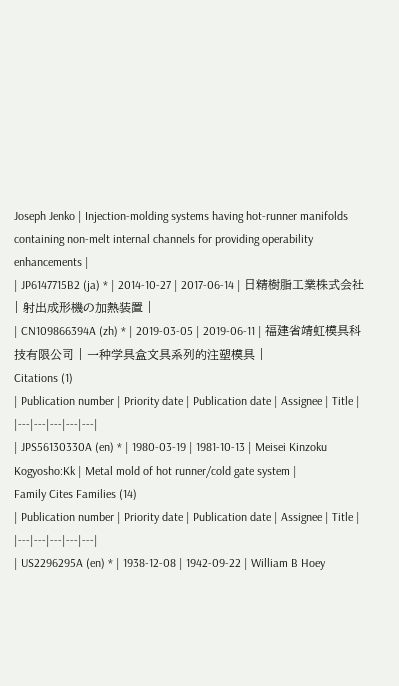Joseph Jenko | Injection-molding systems having hot-runner manifolds containing non-melt internal channels for providing operability enhancements |
| JP6147715B2 (ja) * | 2014-10-27 | 2017-06-14 | 日精樹脂工業株式会社 | 射出成形機の加熱装置 |
| CN109866394A (zh) * | 2019-03-05 | 2019-06-11 | 福建省靖虹模具科技有限公司 | 一种学具盒文具系列的注塑模具 |
Citations (1)
| Publication number | Priority date | Publication date | Assignee | Title |
|---|---|---|---|---|
| JPS56130330A (en) * | 1980-03-19 | 1981-10-13 | Meisei Kinzoku Kogyosho:Kk | Metal mold of hot runner/cold gate system |
Family Cites Families (14)
| Publication number | Priority date | Publication date | Assignee | Title |
|---|---|---|---|---|
| US2296295A (en) * | 1938-12-08 | 1942-09-22 | William B Hoey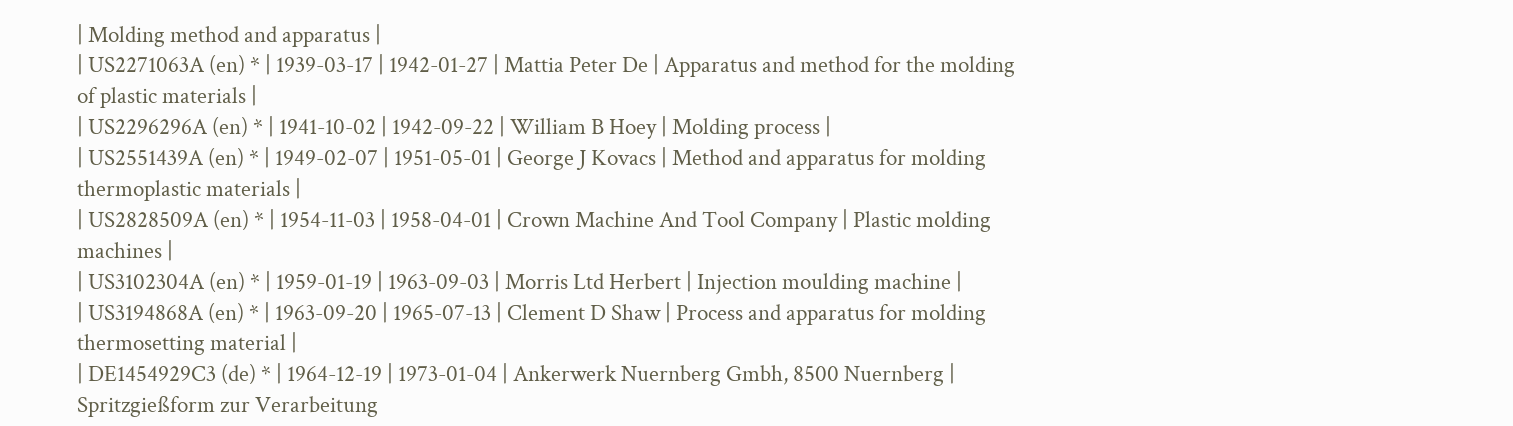| Molding method and apparatus |
| US2271063A (en) * | 1939-03-17 | 1942-01-27 | Mattia Peter De | Apparatus and method for the molding of plastic materials |
| US2296296A (en) * | 1941-10-02 | 1942-09-22 | William B Hoey | Molding process |
| US2551439A (en) * | 1949-02-07 | 1951-05-01 | George J Kovacs | Method and apparatus for molding thermoplastic materials |
| US2828509A (en) * | 1954-11-03 | 1958-04-01 | Crown Machine And Tool Company | Plastic molding machines |
| US3102304A (en) * | 1959-01-19 | 1963-09-03 | Morris Ltd Herbert | Injection moulding machine |
| US3194868A (en) * | 1963-09-20 | 1965-07-13 | Clement D Shaw | Process and apparatus for molding thermosetting material |
| DE1454929C3 (de) * | 1964-12-19 | 1973-01-04 | Ankerwerk Nuernberg Gmbh, 8500 Nuernberg | Spritzgießform zur Verarbeitung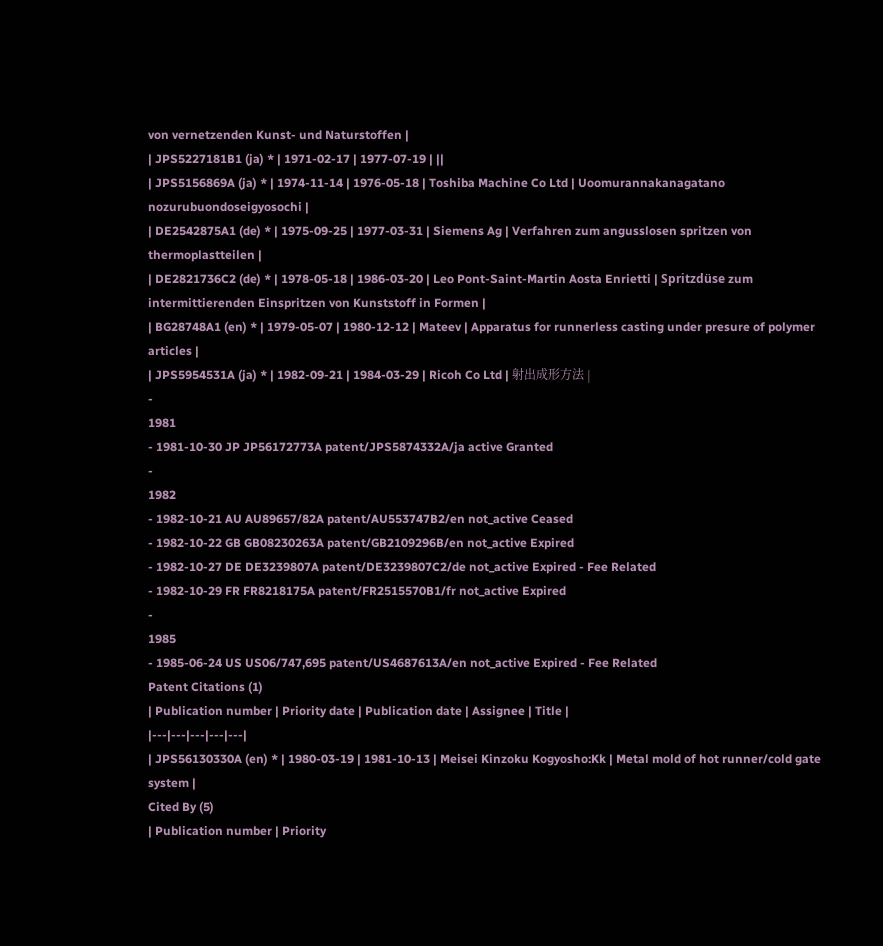von vernetzenden Kunst- und Naturstoffen |
| JPS5227181B1 (ja) * | 1971-02-17 | 1977-07-19 | ||
| JPS5156869A (ja) * | 1974-11-14 | 1976-05-18 | Toshiba Machine Co Ltd | Uoomurannakanagatano nozurubuondoseigyosochi |
| DE2542875A1 (de) * | 1975-09-25 | 1977-03-31 | Siemens Ag | Verfahren zum angusslosen spritzen von thermoplastteilen |
| DE2821736C2 (de) * | 1978-05-18 | 1986-03-20 | Leo Pont-Saint-Martin Aosta Enrietti | Spritzdüse zum intermittierenden Einspritzen von Kunststoff in Formen |
| BG28748A1 (en) * | 1979-05-07 | 1980-12-12 | Mateev | Apparatus for runnerless casting under presure of polymer articles |
| JPS5954531A (ja) * | 1982-09-21 | 1984-03-29 | Ricoh Co Ltd | 射出成形方法 |
-
1981
- 1981-10-30 JP JP56172773A patent/JPS5874332A/ja active Granted
-
1982
- 1982-10-21 AU AU89657/82A patent/AU553747B2/en not_active Ceased
- 1982-10-22 GB GB08230263A patent/GB2109296B/en not_active Expired
- 1982-10-27 DE DE3239807A patent/DE3239807C2/de not_active Expired - Fee Related
- 1982-10-29 FR FR8218175A patent/FR2515570B1/fr not_active Expired
-
1985
- 1985-06-24 US US06/747,695 patent/US4687613A/en not_active Expired - Fee Related
Patent Citations (1)
| Publication number | Priority date | Publication date | Assignee | Title |
|---|---|---|---|---|
| JPS56130330A (en) * | 1980-03-19 | 1981-10-13 | Meisei Kinzoku Kogyosho:Kk | Metal mold of hot runner/cold gate system |
Cited By (5)
| Publication number | Priority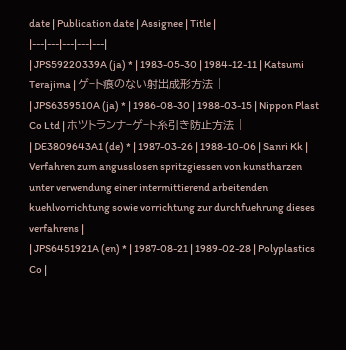date | Publication date | Assignee | Title |
|---|---|---|---|---|
| JPS59220339A (ja) * | 1983-05-30 | 1984-12-11 | Katsumi Terajima | ゲ−ト痕のない射出成形方法 |
| JPS6359510A (ja) * | 1986-08-30 | 1988-03-15 | Nippon Plast Co Ltd | ホツトランナ−ゲ−ト糸引き防止方法 |
| DE3809643A1 (de) * | 1987-03-26 | 1988-10-06 | Sanri Kk | Verfahren zum angusslosen spritzgiessen von kunstharzen unter verwendung einer intermittierend arbeitenden kuehlvorrichtung sowie vorrichtung zur durchfuehrung dieses verfahrens |
| JPS6451921A (en) * | 1987-08-21 | 1989-02-28 | Polyplastics Co |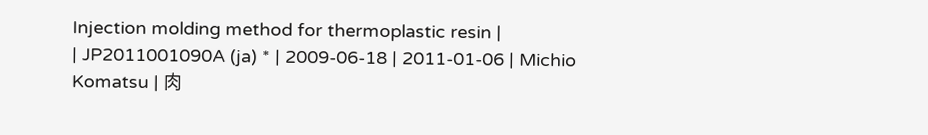Injection molding method for thermoplastic resin |
| JP2011001090A (ja) * | 2009-06-18 | 2011-01-06 | Michio Komatsu | 肉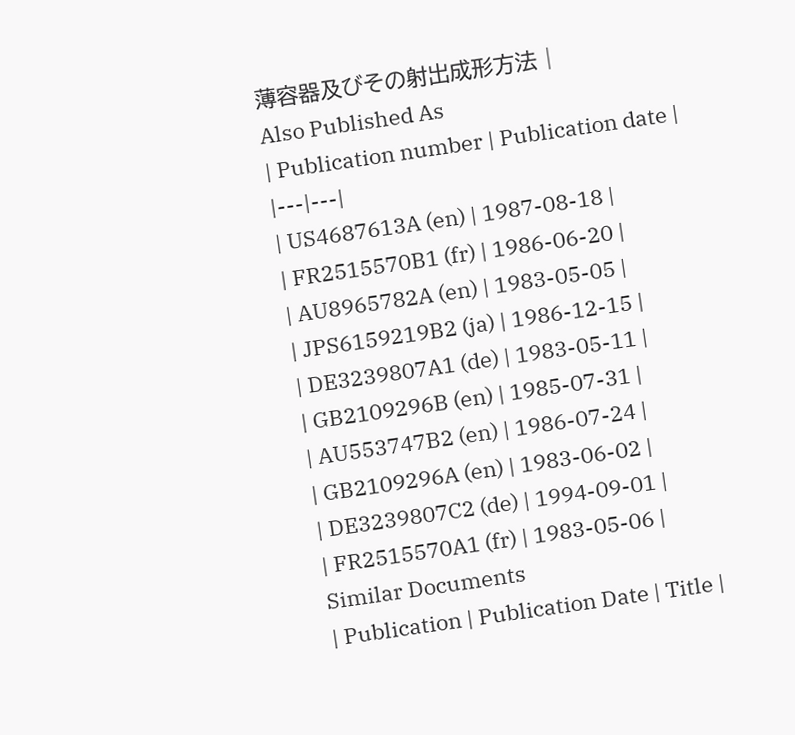薄容器及びその射出成形方法 |
Also Published As
| Publication number | Publication date |
|---|---|
| US4687613A (en) | 1987-08-18 |
| FR2515570B1 (fr) | 1986-06-20 |
| AU8965782A (en) | 1983-05-05 |
| JPS6159219B2 (ja) | 1986-12-15 |
| DE3239807A1 (de) | 1983-05-11 |
| GB2109296B (en) | 1985-07-31 |
| AU553747B2 (en) | 1986-07-24 |
| GB2109296A (en) | 1983-06-02 |
| DE3239807C2 (de) | 1994-09-01 |
| FR2515570A1 (fr) | 1983-05-06 |
Similar Documents
| Publication | Publication Date | Title |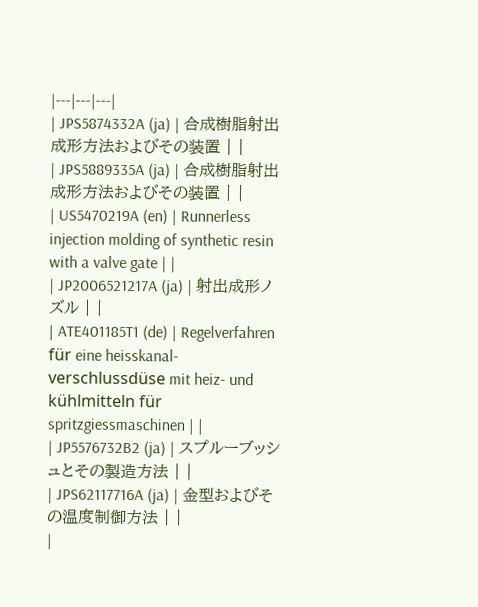|---|---|---|
| JPS5874332A (ja) | 合成樹脂射出成形方法およびその装置 | |
| JPS5889335A (ja) | 合成樹脂射出成形方法およびその装置 | |
| US5470219A (en) | Runnerless injection molding of synthetic resin with a valve gate | |
| JP2006521217A (ja) | 射出成形ノズル | |
| ATE401185T1 (de) | Regelverfahren für eine heisskanal-verschlussdüse mit heiz- und kühlmitteln für spritzgiessmaschinen | |
| JP5576732B2 (ja) | スプルーブッシュとその製造方法 | |
| JPS62117716A (ja) | 金型およびその温度制御方法 | |
|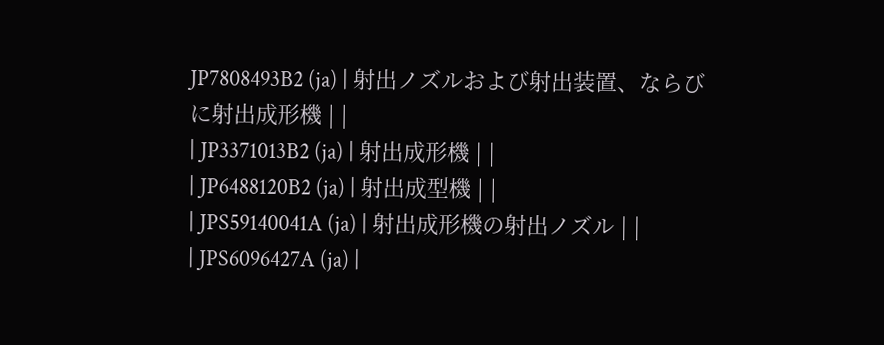JP7808493B2 (ja) | 射出ノズルおよび射出装置、ならびに射出成形機 | |
| JP3371013B2 (ja) | 射出成形機 | |
| JP6488120B2 (ja) | 射出成型機 | |
| JPS59140041A (ja) | 射出成形機の射出ノズル | |
| JPS6096427A (ja) |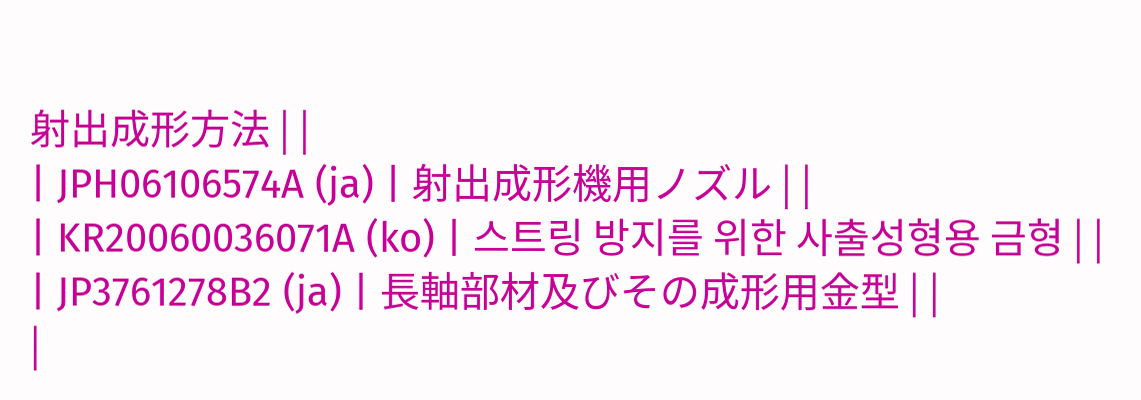射出成形方法 | |
| JPH06106574A (ja) | 射出成形機用ノズル | |
| KR20060036071A (ko) | 스트링 방지를 위한 사출성형용 금형 | |
| JP3761278B2 (ja) | 長軸部材及びその成形用金型 | |
|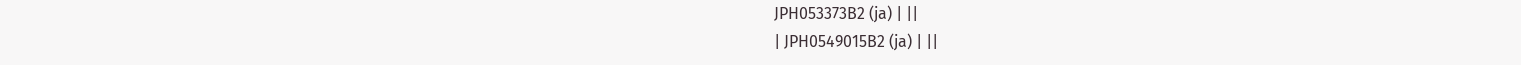JPH053373B2 (ja) | ||
| JPH0549015B2 (ja) | ||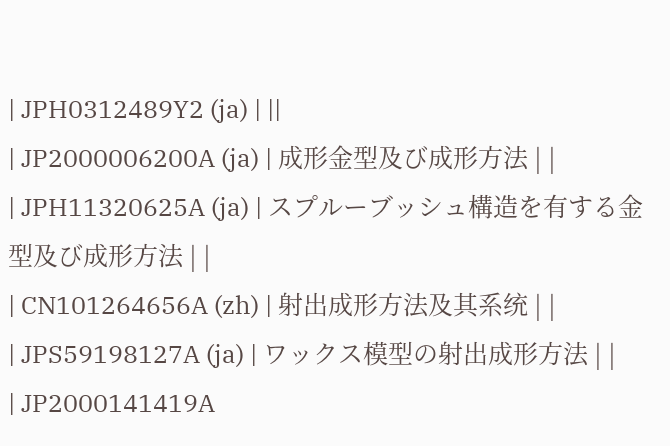| JPH0312489Y2 (ja) | ||
| JP2000006200A (ja) | 成形金型及び成形方法 | |
| JPH11320625A (ja) | スプルーブッシュ構造を有する金型及び成形方法 | |
| CN101264656A (zh) | 射出成形方法及其系统 | |
| JPS59198127A (ja) | ワックス模型の射出成形方法 | |
| JP2000141419A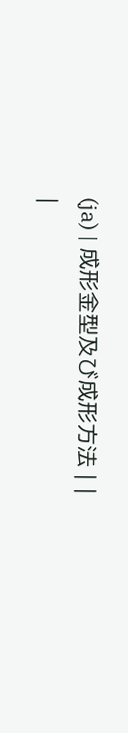(ja) | 成形金型及び成形方法 | |
|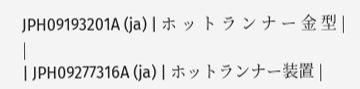JPH09193201A (ja) | ホ ッ ト ラ ン ナ ー 金 型 | |
| JPH09277316A (ja) | ホットランナー装置 |